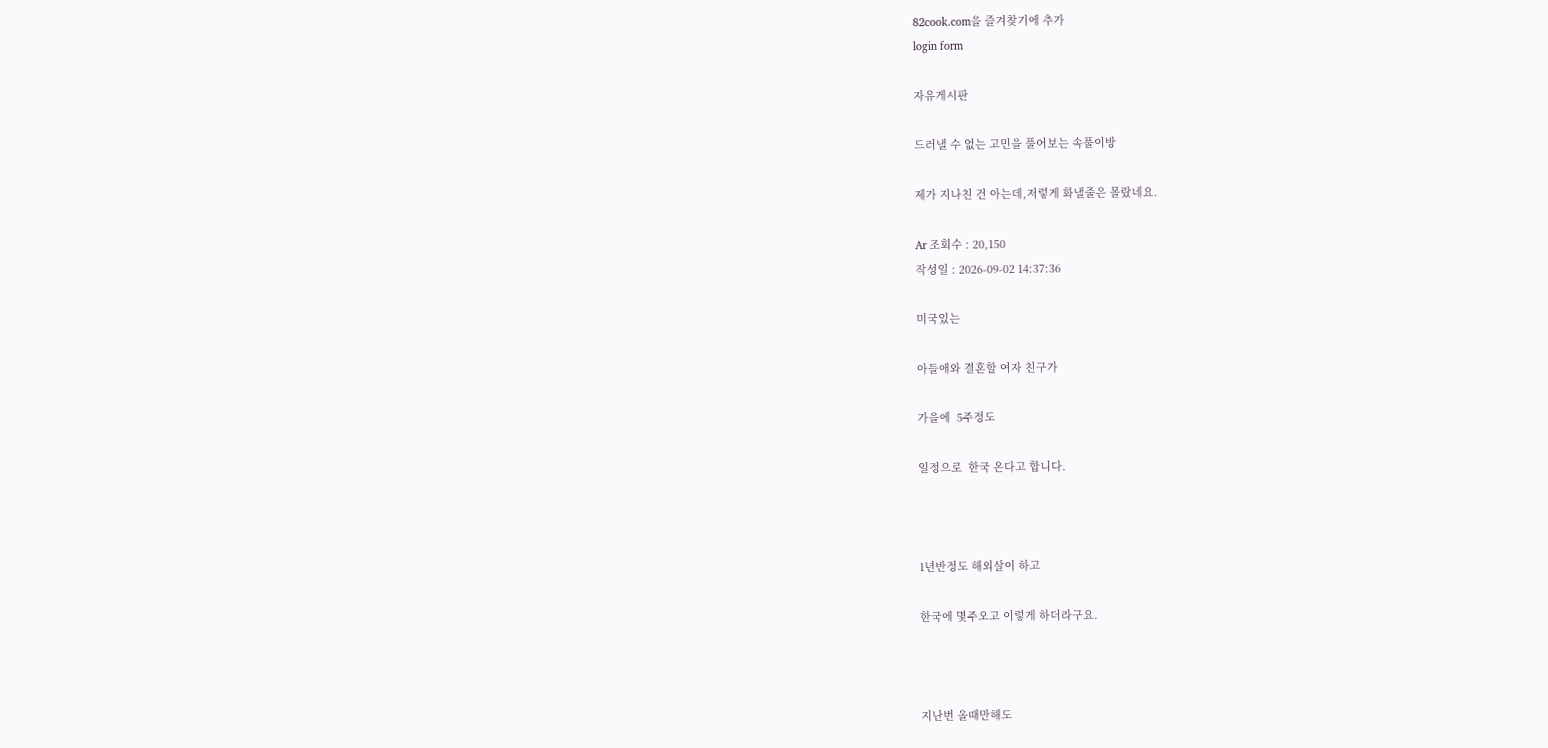82cook.com을 즐겨찾기에 추가
login form

자유게시판

드러낼 수 없는 고민을 풀어보는 속풀이방

제가 지나친 건 아는데,저렇게 화낼줄은 몰랐네요.

Ar 조회수 : 20,150
작성일 : 2026-09-02 14:37:36

미국있는

아들애와 결혼할 여자 친구가

가을에  5주정도

일정으로  한국 온다고 합니다.



1년반정도 해외살이 하고

한국에 몇주오고 이렇게 하더라구요.



지난번 올때만해도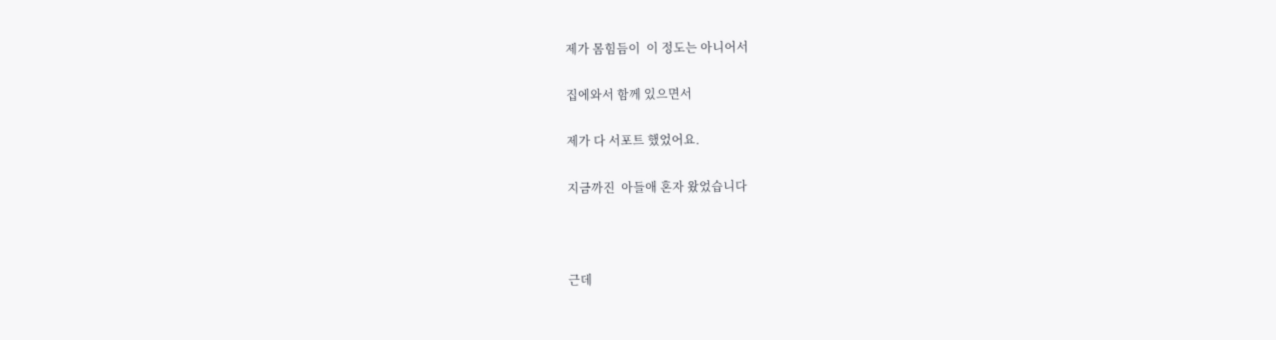제가 몸힘듬이  이 정도는 아니어서

집에와서 함께 있으면서

제가 다 서포트 했었어요.

지금까진  아들애 혼자 왔었습니다



근데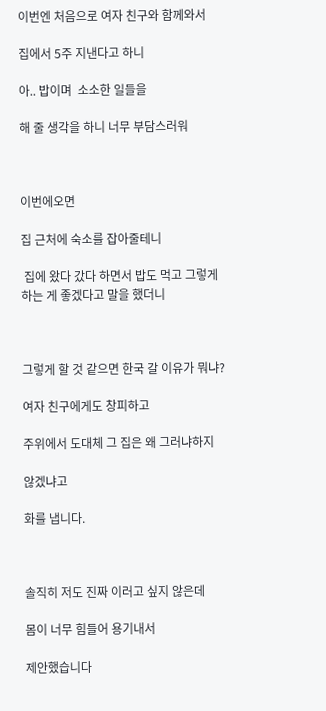이번엔 처음으로 여자 친구와 함께와서

집에서 5주 지낸다고 하니

아.. 밥이며  소소한 일들을

해 줄 생각을 하니 너무 부담스러워



이번에오면

집 근처에 숙소를 잡아줄테니

 집에 왔다 갔다 하면서 밥도 먹고 그렇게 하는 게 좋겠다고 말을 했더니



그렇게 할 것 같으면 한국 갈 이유가 뭐냐?

여자 친구에게도 창피하고

주위에서 도대체 그 집은 왜 그러냐하지

않겠냐고

화를 냅니다.



솔직히 저도 진짜 이러고 싶지 않은데

몸이 너무 힘들어 용기내서

제안했습니다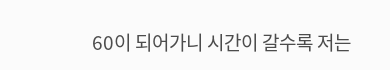60이 되어가니 시간이 갈수록 저는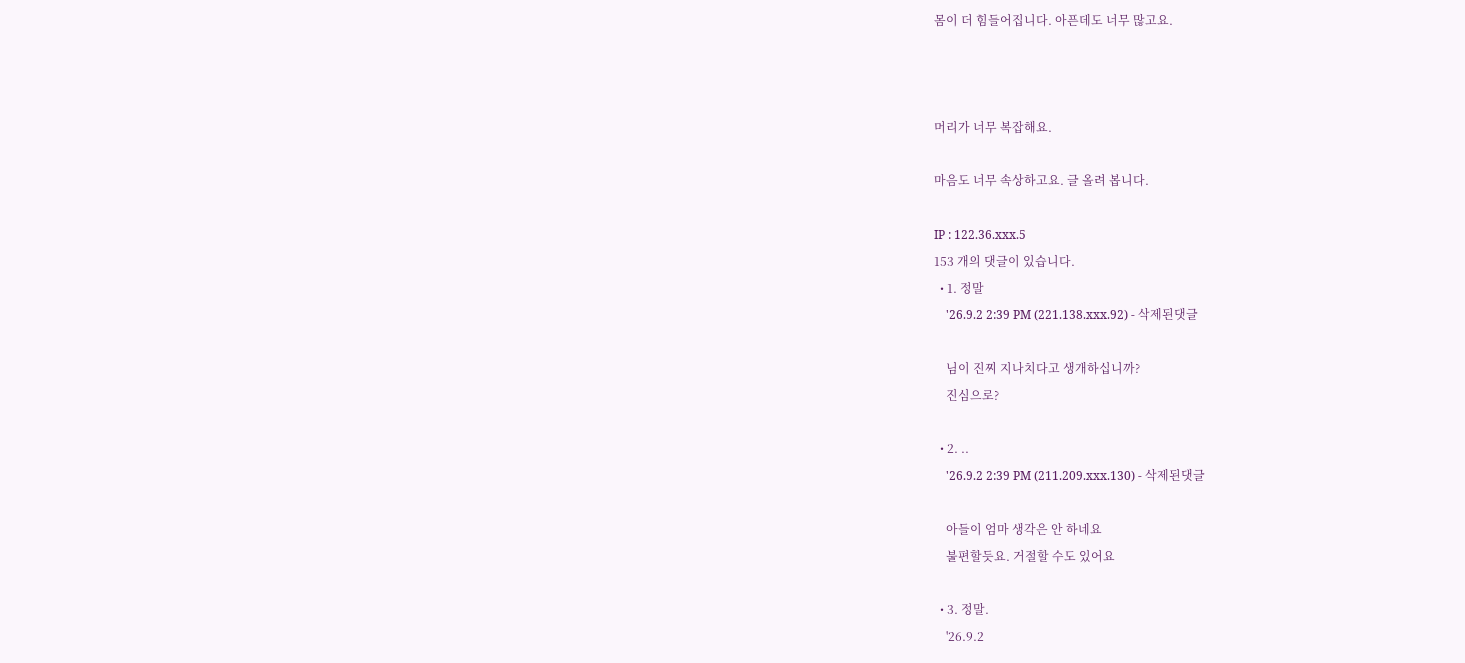몸이 더 힘들어집니다. 아픈데도 너무 많고요.



머리가 너무 복잡해요.

마음도 너무 속상하고요. 글 올려 봅니다.

IP : 122.36.xxx.5
153 개의 댓글이 있습니다.
  • 1. 정말
    '26.9.2 2:39 PM (221.138.xxx.92) - 삭제된댓글

    님이 진찌 지나치다고 생개하십니까?
    진심으로?

  • 2. ..
    '26.9.2 2:39 PM (211.209.xxx.130) - 삭제된댓글

    아들이 엄마 생각은 안 하네요
    불편할듯요. 거절할 수도 있어요

  • 3. 정말.
    '26.9.2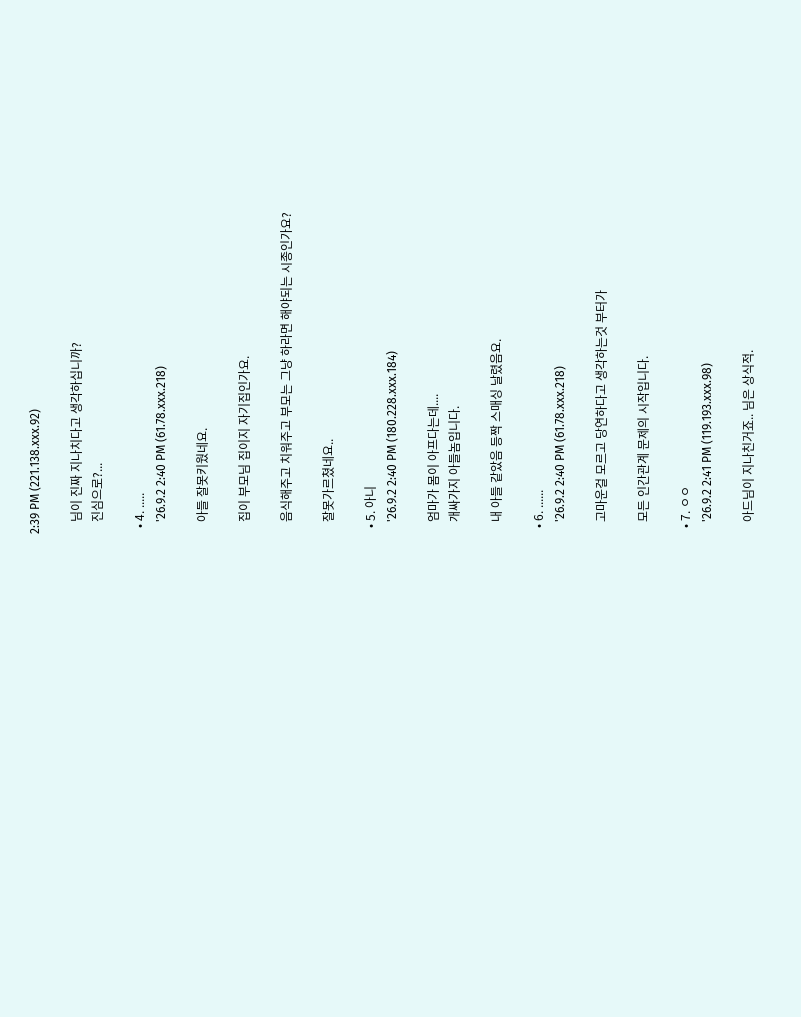2:39 PM (221.138.xxx.92)

    님이 진짜 지나치다고 생각하십니까?
    진심으로?...

  • 4. .....
    '26.9.2 2:40 PM (61.78.xxx.218)

    아들 잘못키웠네요.

    집이 부모님 집이지 자기집인가요.

    음식해주고 치워주고 부모는 그냥 하라면 해야되는 시종인가요?

    잘못가르쳤네요..

  • 5. 아니
    '26.9.2 2:40 PM (180.228.xxx.184)

    엄마가 몸이 아프다는데....
    개싸가지 아들놈입니다.

    내 아들 같았음 등짝 스매싱 날렸음요.

  • 6. ......
    '26.9.2 2:40 PM (61.78.xxx.218)

    고마운걸 모르고 당연하다고 생각하는것 부터가

    모든 인간관계 문제의 시작입니다.

  • 7. ㅇㅇ
    '26.9.2 2:41 PM (119.193.xxx.98)

    아드님이 지나친거죠.. 님은 상식적.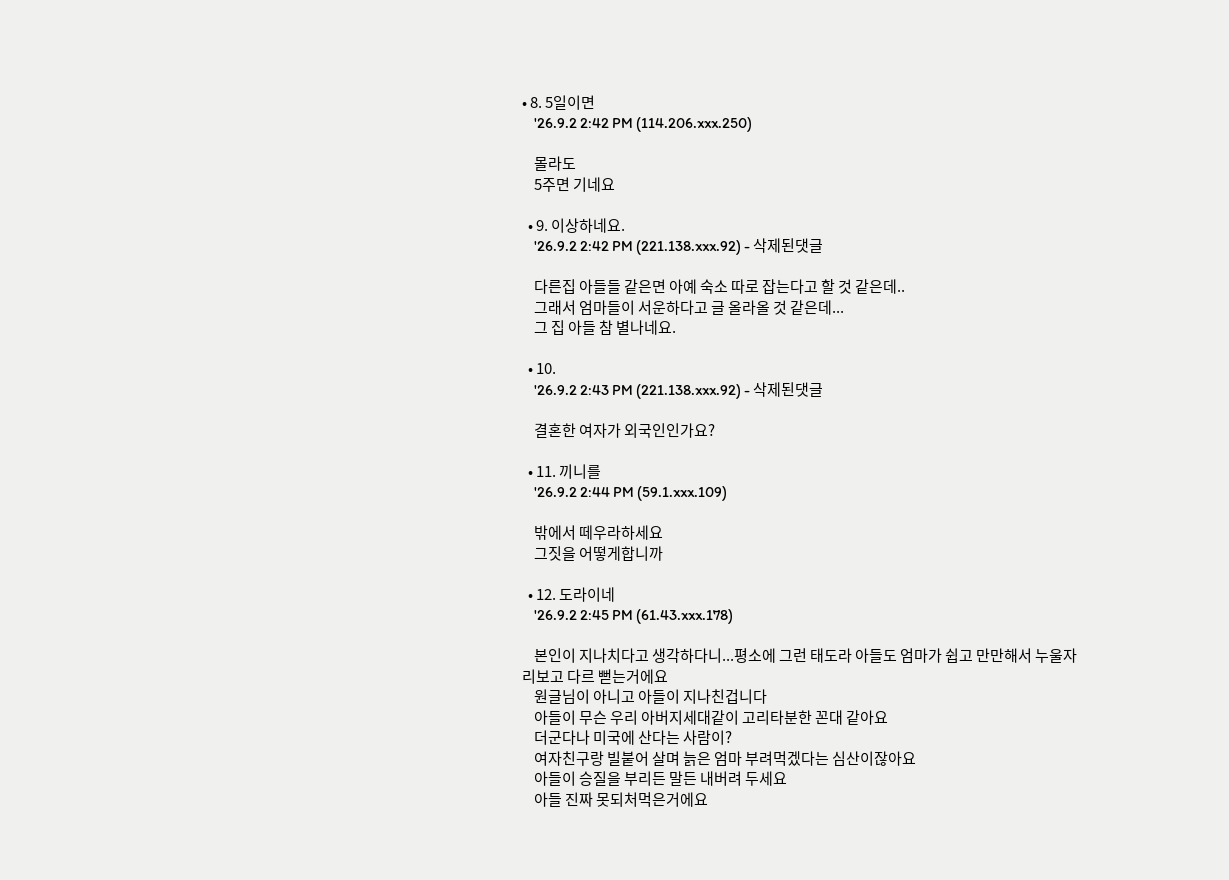• 8. 5일이면
    '26.9.2 2:42 PM (114.206.xxx.250)

    몰라도
    5주면 기네요

  • 9. 이상하네요.
    '26.9.2 2:42 PM (221.138.xxx.92) - 삭제된댓글

    다른집 아들들 같은면 아예 숙소 따로 잡는다고 할 것 같은데..
    그래서 엄마들이 서운하다고 글 올라올 것 같은데...
    그 집 아들 참 별나네요.

  • 10.
    '26.9.2 2:43 PM (221.138.xxx.92) - 삭제된댓글

    결혼한 여자가 외국인인가요?

  • 11. 끼니를
    '26.9.2 2:44 PM (59.1.xxx.109)

    밖에서 떼우라하세요
    그짓을 어떻게합니까

  • 12. 도라이네
    '26.9.2 2:45 PM (61.43.xxx.178)

    본인이 지나치다고 생각하다니...평소에 그런 태도라 아들도 엄마가 쉽고 만만해서 누울자리보고 다르 뻗는거에요
    원글님이 아니고 아들이 지나친겁니다
    아들이 무슨 우리 아버지세대같이 고리타분한 꼰대 같아요
    더군다나 미국에 산다는 사람이?
    여자친구랑 빌붙어 살며 늙은 엄마 부려먹겠다는 심산이잖아요
    아들이 승질을 부리든 말든 내버려 두세요
    아들 진짜 못되처먹은거에요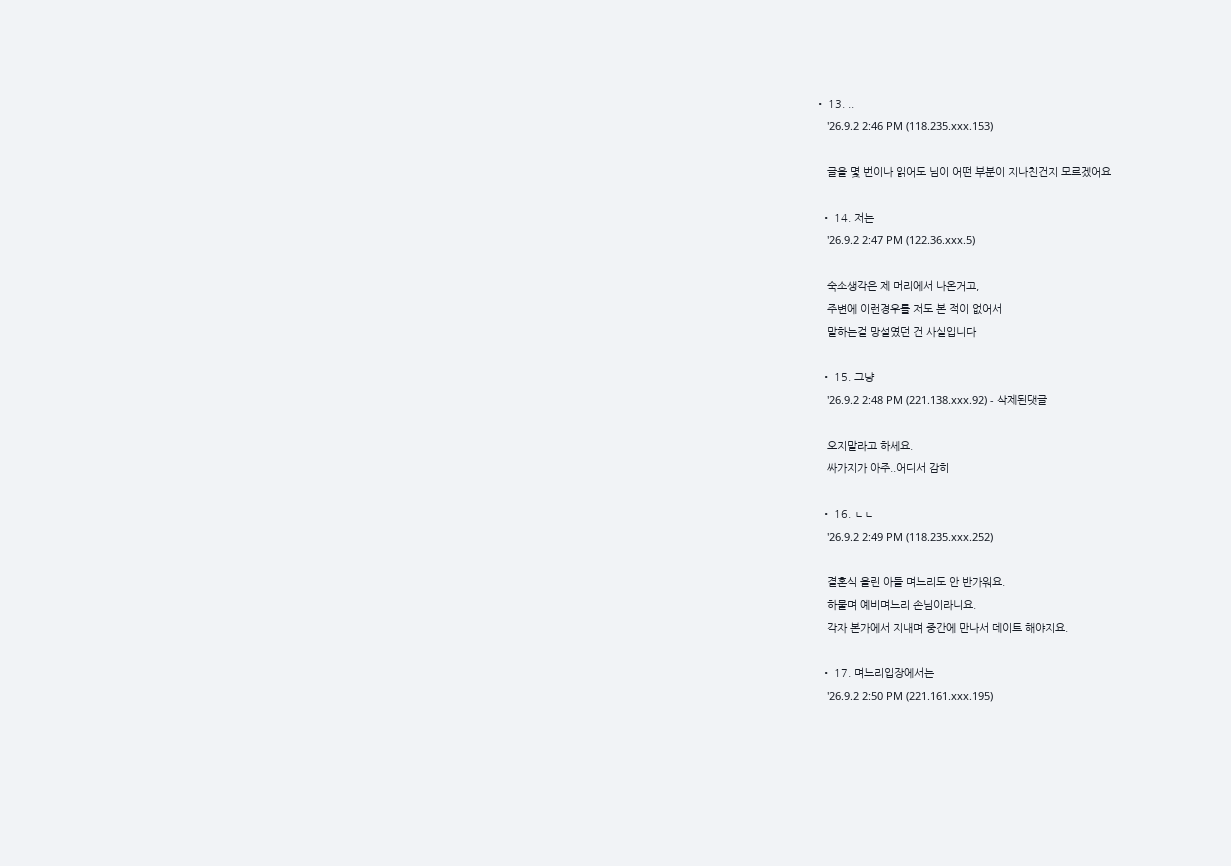• 13. ..
    '26.9.2 2:46 PM (118.235.xxx.153)

    글을 몇 번이나 읽어도 님이 어떤 부분이 지나친건지 모르겠어요

  • 14. 저는
    '26.9.2 2:47 PM (122.36.xxx.5)

    숙소생각은 제 머리에서 나온거고,
    주변에 이런경우를 저도 본 적이 없어서
    말하는걸 망설였던 건 사실입니다

  • 15. 그냥
    '26.9.2 2:48 PM (221.138.xxx.92) - 삭제된댓글

    오지말라고 하세요.
    싸가지가 아주..어디서 감히

  • 16. ㄴㄴ
    '26.9.2 2:49 PM (118.235.xxx.252)

    결혼식 올린 아들 며느리도 안 반가워요.
    하물며 예비며느리 손님이라니요.
    각자 본가에서 지내며 중간에 만나서 데이트 해야지요.

  • 17. 며느리입장에서는
    '26.9.2 2:50 PM (221.161.xxx.195)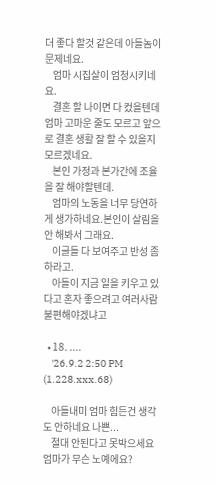더 좋다 할것 같은데 아들놈이 문제네요.
    엄마 시집살이 엄청시키네요.
    결혼 할 나이면 다 컸을텐데 엄마 고마운 줄도 모르고 앞으로 결혼 생활 잘 할 수 있을지 모르겠네요.
    본인 가정과 본가간에 조율을 잘 해야할텐데.
    엄마의 노동을 너무 당연하게 생가하네요.본인이 살림을 안 해봐서 그래요.
    이글들 다 보여주고 반성 좀 하라고.
    아들이 지금 일을 키우고 있다고 혼자 좋으려고 여러사람 불편해야겠냐고

  • 18. ....
    '26.9.2 2:50 PM (1.228.xxx.68)

    아들내미 엄마 힘든건 생각도 안하네요 나쁜...
    절대 안된다고 못박으세요 엄마가 무슨 노예에요?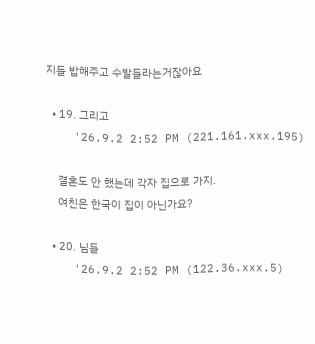지들 밥해주고 수발들라는거잖아요

  • 19. 그리고
    '26.9.2 2:52 PM (221.161.xxx.195)

    결혼도 안 했는데 각자 집으로 가지.
    여친은 한국이 집이 아닌가요?

  • 20. 님들
    '26.9.2 2:52 PM (122.36.xxx.5)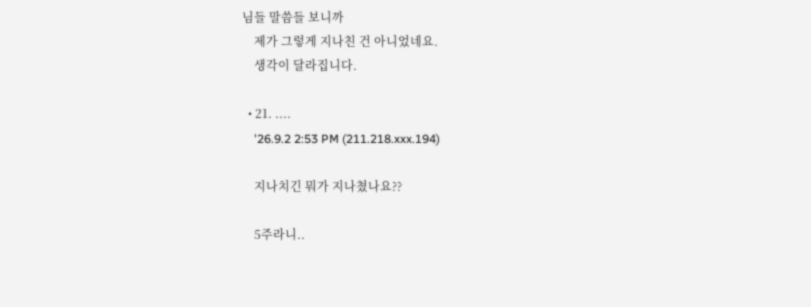님들 말씀들 보니까
    제가 그렇게 지나친 건 아니었네요.
    생각이 달라집니다.

  • 21. ....
    '26.9.2 2:53 PM (211.218.xxx.194)

    지나치긴 뭐가 지나쳤나요??

    5주라니..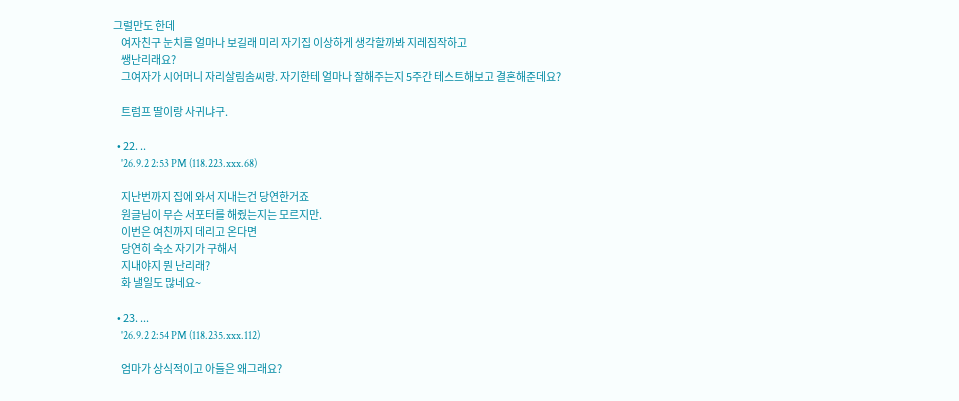그럴만도 한데
    여자친구 눈치를 얼마나 보길래 미리 자기집 이상하게 생각할까봐 지레짐작하고
    쌩난리래요?
    그여자가 시어머니 자리살림솜씨랑. 자기한테 얼마나 잘해주는지 5주간 테스트해보고 결혼해준데요?

    트럼프 딸이랑 사귀냐구.

  • 22. ..
    '26.9.2 2:53 PM (118.223.xxx.68)

    지난번까지 집에 와서 지내는건 당연한거죠
    원글님이 무슨 서포터를 해줬는지는 모르지만.
    이번은 여친까지 데리고 온다면
    당연히 숙소 자기가 구해서
    지내야지 뭔 난리래?
    화 낼일도 많네요~

  • 23. ...
    '26.9.2 2:54 PM (118.235.xxx.112)

    엄마가 상식적이고 아들은 왜그래요?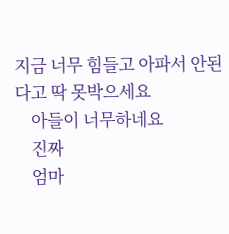지금 너무 힘들고 아파서 안된다고 딱 못박으세요
    아들이 너무하네요
    진짜
    엄마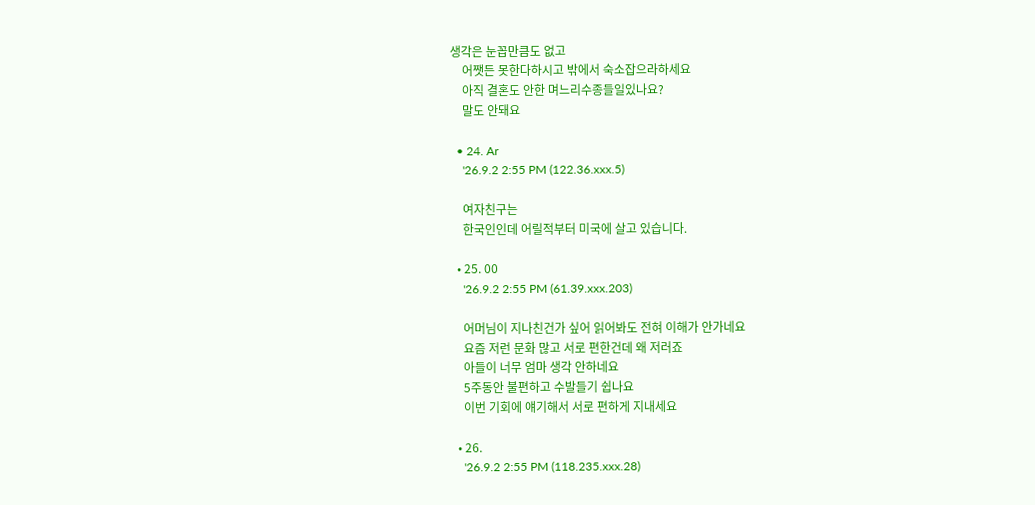생각은 눈꼽만큼도 없고
    어쨋든 못한다하시고 밖에서 숙소잡으라하세요
    아직 결혼도 안한 며느리수종들일있나요?
    말도 안돼요

  • 24. Ar
    '26.9.2 2:55 PM (122.36.xxx.5)

    여자친구는
    한국인인데 어릴적부터 미국에 살고 있습니다.

  • 25. 00
    '26.9.2 2:55 PM (61.39.xxx.203)

    어머님이 지나친건가 싶어 읽어봐도 전혀 이해가 안가네요
    요즘 저런 문화 많고 서로 편한건데 왜 저러죠
    아들이 너무 엄마 생각 안하네요
    5주동안 불편하고 수발들기 쉽나요
    이번 기회에 얘기해서 서로 편하게 지내세요

  • 26.
    '26.9.2 2:55 PM (118.235.xxx.28)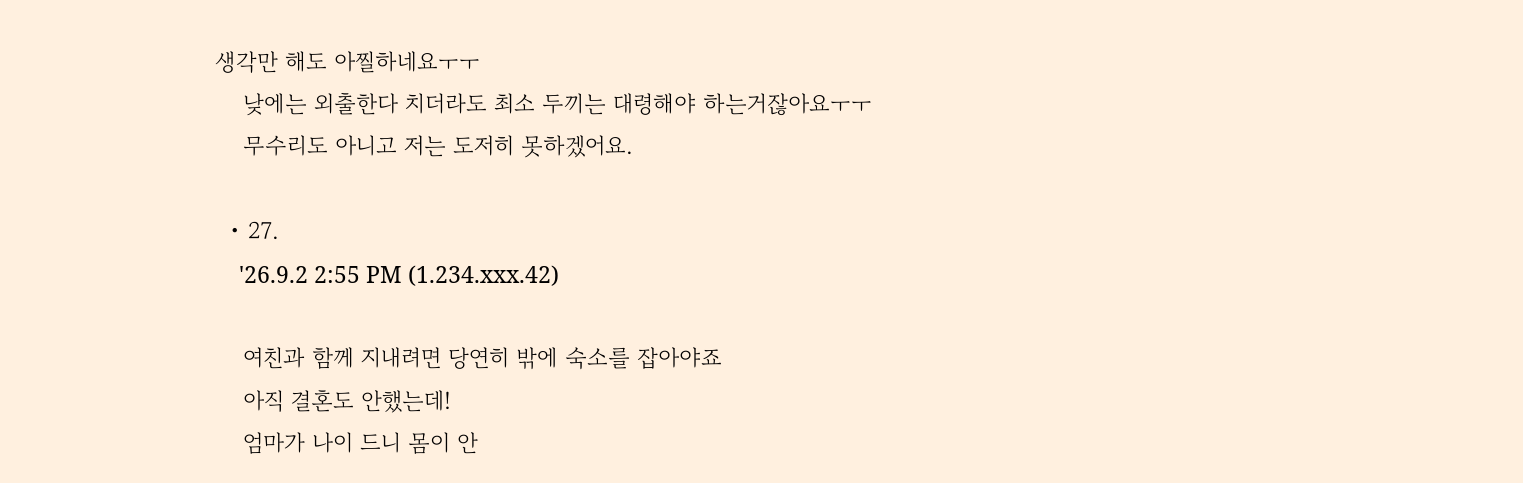생각만 해도 아찔하네요ㅜㅜ
    낮에는 외출한다 치더라도 최소 두끼는 대령해야 하는거잖아요ㅜㅜ
    무수리도 아니고 저는 도저히 못하겠어요.

  • 27.
    '26.9.2 2:55 PM (1.234.xxx.42)

    여친과 함께 지내려면 당연히 밖에 숙소를 잡아야죠
    아직 결혼도 안했는데!
    엄마가 나이 드니 몸이 안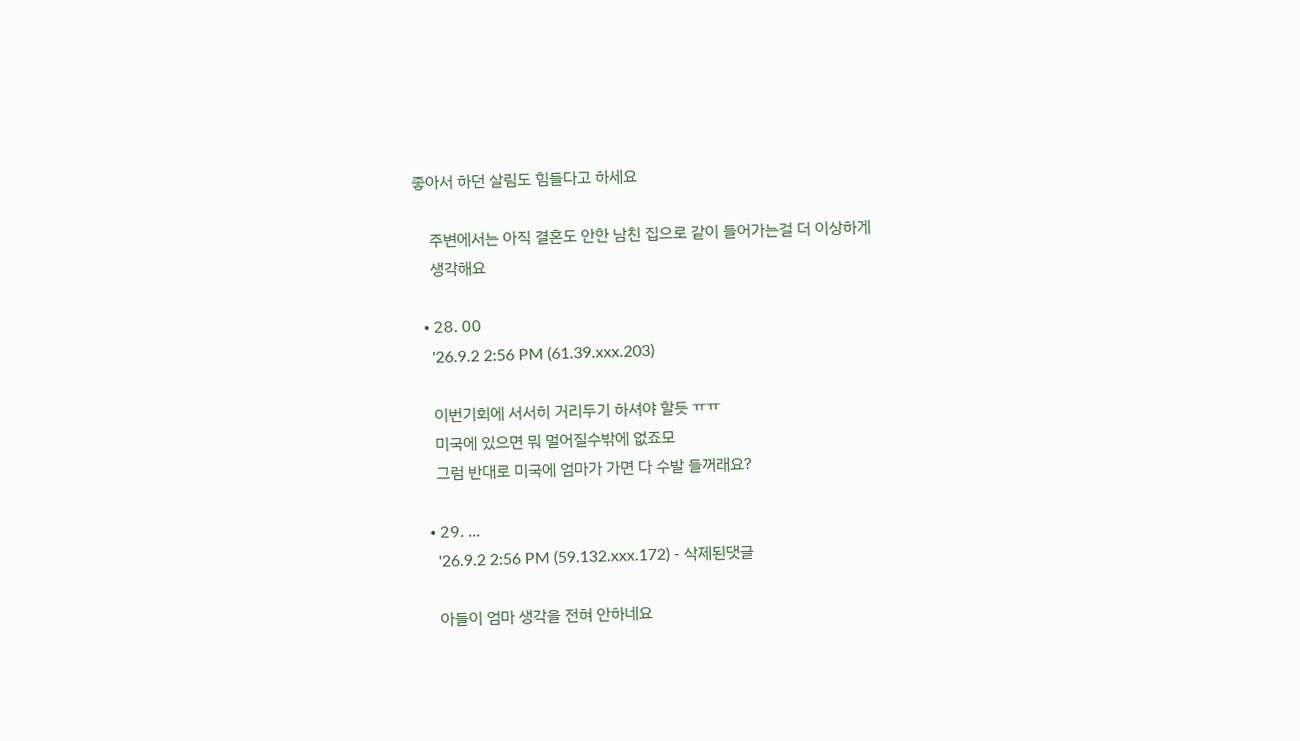좋아서 하던 살림도 힘들다고 하세요

    주변에서는 아직 결혼도 안한 남친 집으로 같이 들어가는걸 더 이상하게
    생각해요

  • 28. 00
    '26.9.2 2:56 PM (61.39.xxx.203)

    이번기회에 서서히 거리두기 하셔야 할듯 ㅠㅠ
    미국에 있으면 뭐 멀어질수밖에 없죠모
    그럼 반대로 미국에 엄마가 가면 다 수발 들꺼래요?

  • 29. ...
    '26.9.2 2:56 PM (59.132.xxx.172) - 삭제된댓글

    아들이 엄마 생각을 전혀 안하네요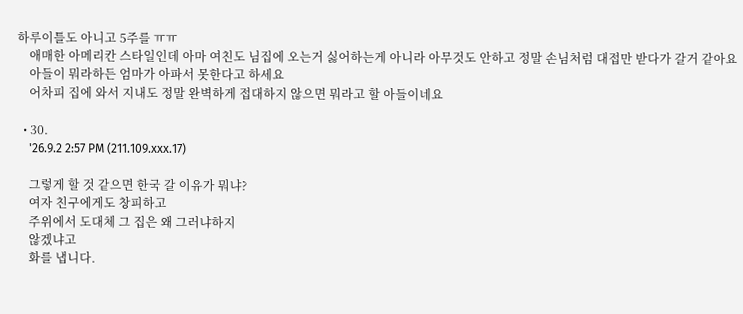하루이틀도 아니고 5주를 ㅠㅠ
    애매한 아메리칸 스타일인데 아마 여친도 님집에 오는거 싫어하는게 아니라 아무것도 안하고 정말 손님처럼 대접만 받다가 갈거 같아요
    아들이 뭐라하든 엄마가 아파서 못한다고 하세요
    어차피 집에 와서 지내도 정말 완벽하게 접대하지 않으면 뭐라고 할 아들이네요

  • 30.
    '26.9.2 2:57 PM (211.109.xxx.17)

    그렇게 할 것 같으면 한국 갈 이유가 뭐냐?
    여자 친구에게도 창피하고
    주위에서 도대체 그 집은 왜 그러냐하지
    않겠냐고
    화를 냅니다.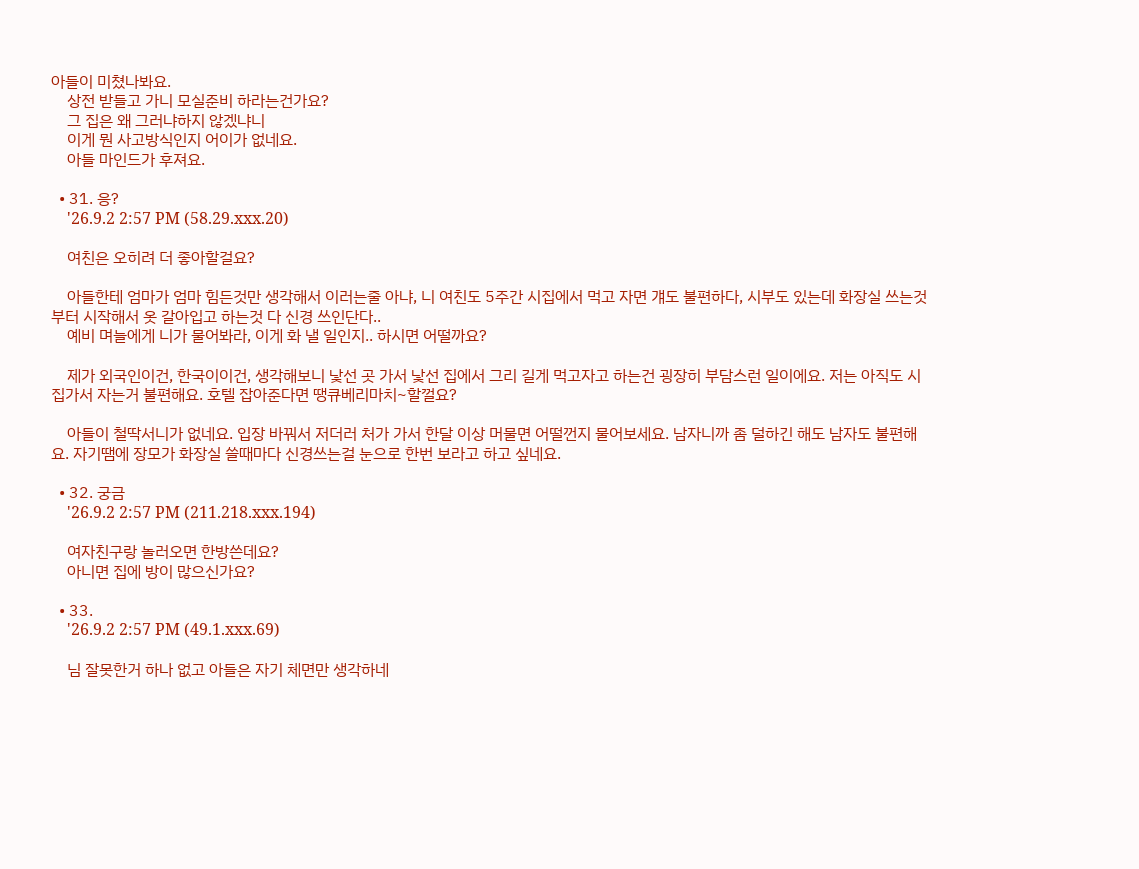아들이 미쳤나봐요.
    상전 받들고 가니 모실준비 하라는건가요?
    그 집은 왜 그러냐하지 않겠냐니
    이게 뭔 사고방식인지 어이가 없네요.
    아들 마인드가 후져요.

  • 31. 응?
    '26.9.2 2:57 PM (58.29.xxx.20)

    여친은 오히려 더 좋아할걸요?

    아들한테 엄마가 엄마 힘든것만 생각해서 이러는줄 아냐, 니 여친도 5주간 시집에서 먹고 자면 걔도 불편하다, 시부도 있는데 화장실 쓰는것부터 시작해서 옷 갈아입고 하는것 다 신경 쓰인단다..
    예비 며늘에게 니가 물어봐라, 이게 화 낼 일인지.. 하시면 어떨까요?

    제가 외국인이건, 한국이이건, 생각해보니 낯선 곳 가서 낯선 집에서 그리 길게 먹고자고 하는건 굉장히 부담스런 일이에요. 저는 아직도 시집가서 자는거 불편해요. 호텔 잡아준다면 땡큐베리마치~할껄요?

    아들이 철딱서니가 없네요. 입장 바꿔서 저더러 처가 가서 한달 이상 머물면 어떨껀지 물어보세요. 남자니까 좀 덜하긴 해도 남자도 불편해요. 자기땜에 장모가 화장실 쓸때마다 신경쓰는걸 눈으로 한번 보라고 하고 싶네요.

  • 32. 궁금
    '26.9.2 2:57 PM (211.218.xxx.194)

    여자친구랑 놀러오면 한방쓴데요?
    아니면 집에 방이 많으신가요?

  • 33.
    '26.9.2 2:57 PM (49.1.xxx.69)

    님 잘못한거 하나 없고 아들은 자기 체면만 생각하네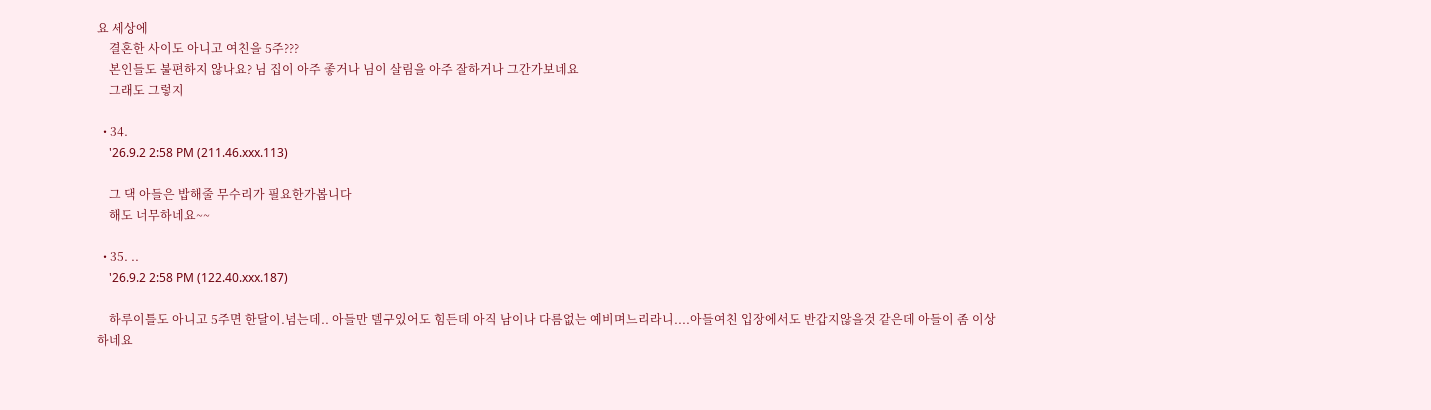요 세상에
    결혼한 사이도 아니고 여친을 5주???
    본인들도 불편하지 않나요? 님 집이 아주 좋거나 님이 살림을 아주 잘하거나 그간가보네요
    그래도 그렇지

  • 34.
    '26.9.2 2:58 PM (211.46.xxx.113)

    그 댁 아들은 밥해줄 무수리가 필요한가봅니다
    해도 너무하네요~~

  • 35. ..
    '26.9.2 2:58 PM (122.40.xxx.187)

    하루이틀도 아니고 5주면 한달이.넘는데.. 아들만 델구있어도 힘든데 아직 남이나 다름없는 예비며느리라니....아들여친 입장에서도 반갑지않을것 같은데 아들이 좀 이상하네요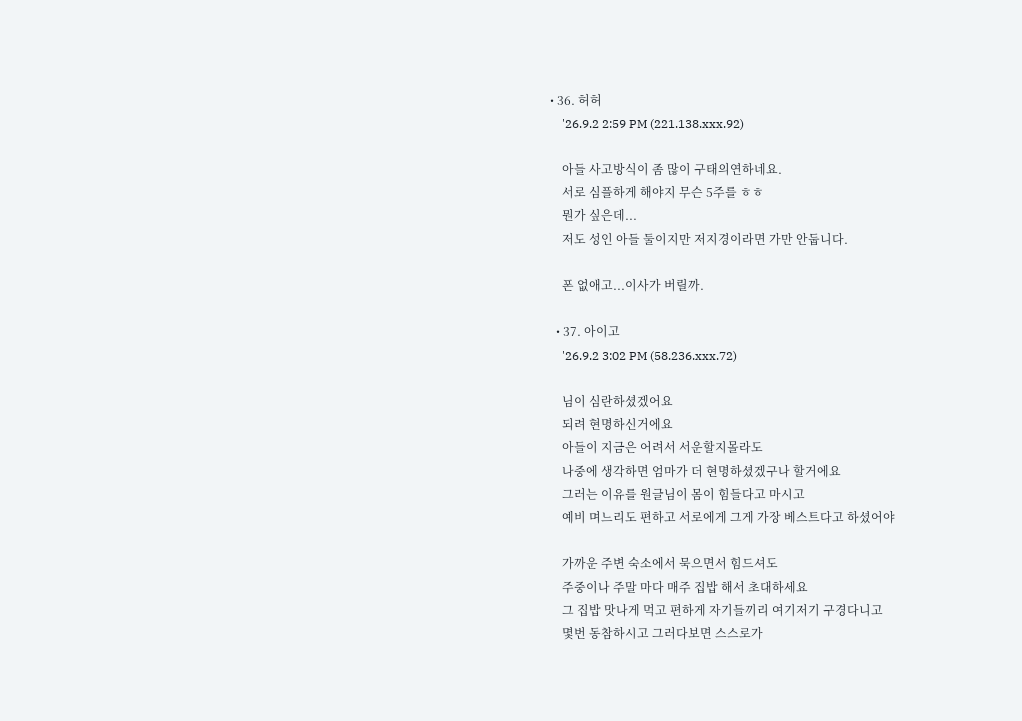• 36. 허허
    '26.9.2 2:59 PM (221.138.xxx.92)

    아들 사고방식이 좀 많이 구태의연하네요.
    서로 심플하게 해야지 무슨 5주를 ㅎㅎ
    뭔가 싶은데...
    저도 성인 아들 둘이지만 저지경이라면 가만 안둡니다.

    폰 없애고...이사가 버릴까.

  • 37. 아이고
    '26.9.2 3:02 PM (58.236.xxx.72)

    님이 심란하셨겠어요
    되려 현명하신거에요
    아들이 지금은 어려서 서운할지몰라도
    나중에 생각하면 엄마가 더 현명하셨겠구나 할거에요
    그러는 이유를 원글님이 몸이 힘들다고 마시고
    예비 며느리도 편하고 서로에게 그게 가장 베스트다고 하셨어야

    가까운 주변 숙소에서 묵으면서 힘드셔도
    주중이나 주말 마다 매주 집밥 해서 초대하세요
    그 집밥 맛나게 먹고 편하게 자기들끼리 여기저기 구경다니고
    몇번 동참하시고 그러다보면 스스로가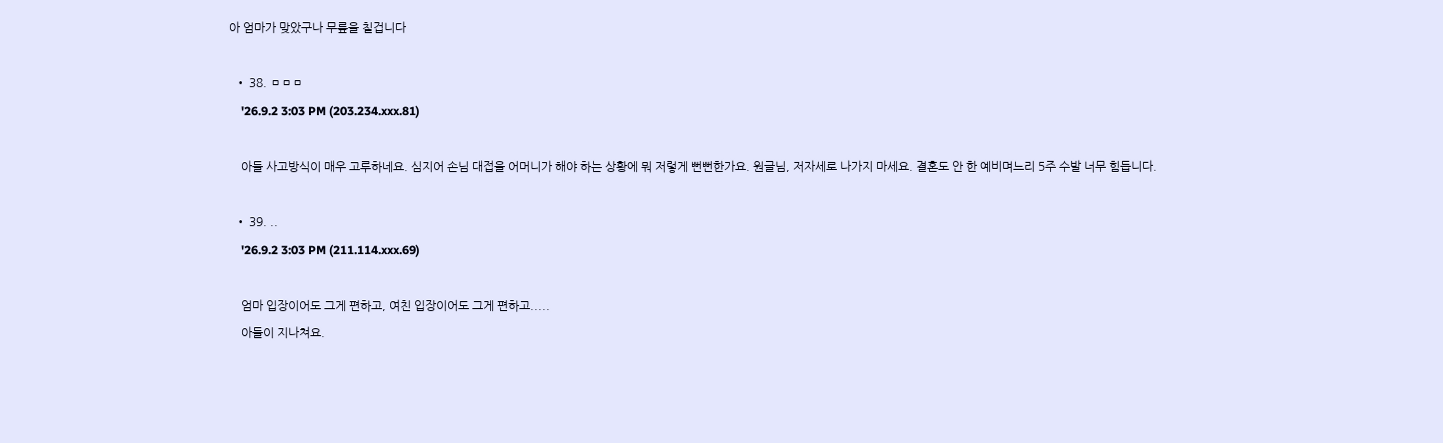아 엄마가 맞았구나 무릎을 칠겁니다

  • 38. ㅁㅁㅁ
    '26.9.2 3:03 PM (203.234.xxx.81)

    아들 사고방식이 매우 고루하네요. 심지어 손님 대접을 어머니가 해야 하는 상황에 뭐 저렇게 뻔뻔한가요. 원글님, 저자세로 나가지 마세요. 결혼도 안 한 예비며느리 5주 수발 너무 힘듭니다.

  • 39. ..
    '26.9.2 3:03 PM (211.114.xxx.69)

    엄마 입장이어도 그게 편하고, 여친 입장이어도 그게 편하고.....
    아들이 지나쳐요.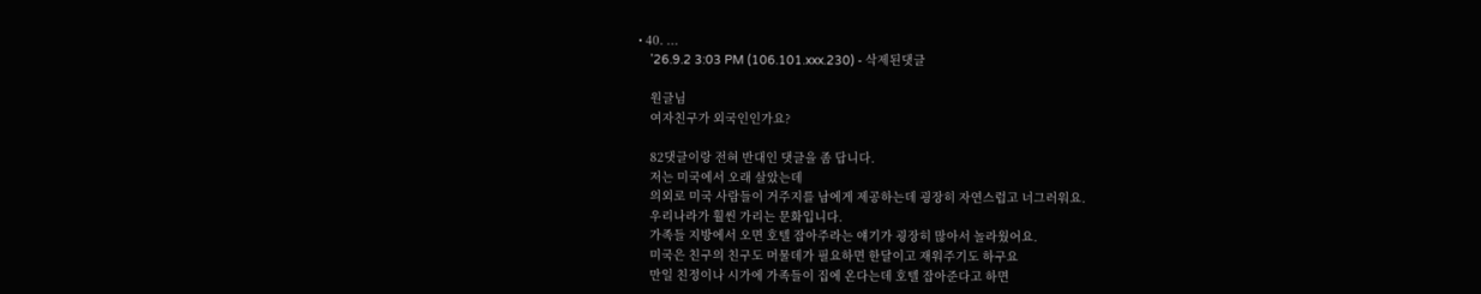• 40. ...
    '26.9.2 3:03 PM (106.101.xxx.230) - 삭제된댓글

    원글님
    여자친구가 외국인인가요?

    82댓글이랑 전혀 반대인 댓글을 좀 답니다.
    저는 미국에서 오래 살았는데
    의외로 미국 사람들이 거주지를 남에게 제공하는데 굉장히 자연스럽고 너그러워요.
    우리나라가 훨씬 가리는 문화입니다.
    가족들 지방에서 오면 호텔 잡아주라는 얘기가 굉장히 많아서 놀라웠어요.
    미국은 친구의 친구도 머물데가 필요하면 한달이고 재워주기도 하구요
    만일 친정이나 시가에 가족들이 집에 온다는데 호텔 잡아준다고 하면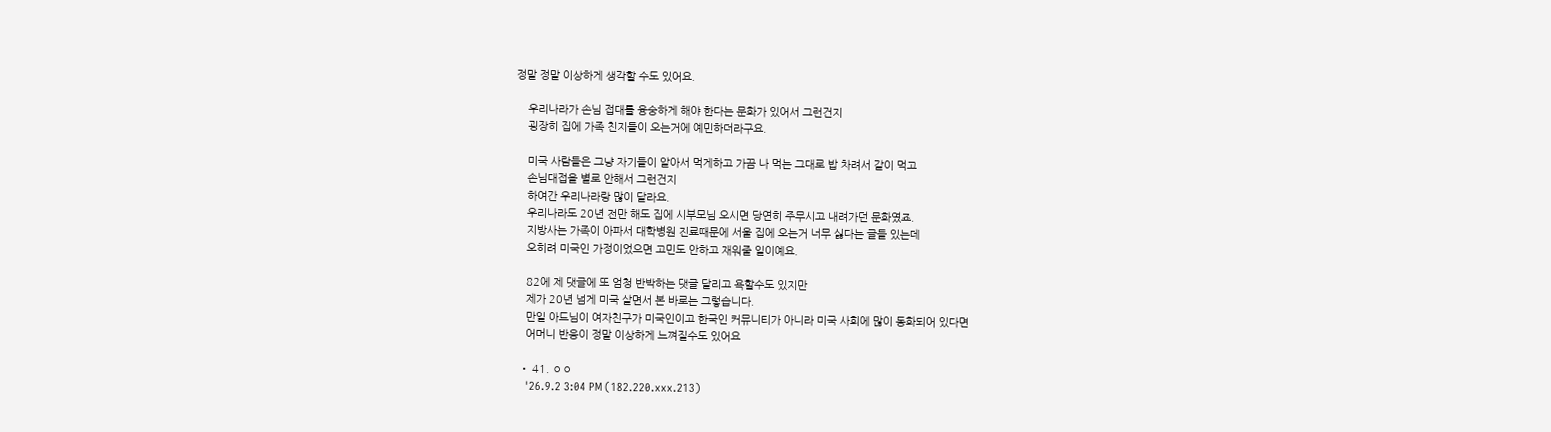정말 정말 이상하게 생각할 수도 있어요.

    우리나라가 손님 접대를 융숭하게 해야 한다는 문화가 있어서 그런건지
    굉장히 집에 가족 친지들이 오는거에 예민하더라구요.

    미국 사람들은 그냥 자기들이 알아서 먹게하고 가끔 나 먹는 그대로 밥 차려서 같이 먹고
    손님대접을 별로 안해서 그런건지
    하여간 우리나라랑 많이 달라요.
    우리나라도 20년 전만 해도 집에 시부모님 오시면 당연히 주무시고 내려가던 문화였죠.
    지방사는 가족이 아파서 대학병원 진료때문에 서울 집에 오는거 너무 싫다는 글들 있는데
    오히려 미국인 가정이었으면 고민도 안하고 재워줄 일이예요.

    82에 제 댓글에 또 엄청 반박하는 댓글 달리고 욕할수도 있지만
    제가 20년 넘게 미국 살면서 본 바로는 그렇습니다.
    만일 아드님이 여자친구가 미국인이고 한국인 커뮤니티가 아니라 미국 사회에 많이 동화되어 있다면
    어머니 반응이 정말 이상하게 느껴질수도 있어요

  • 41. ㅇㅇ
    '26.9.2 3:04 PM (182.220.xxx.213)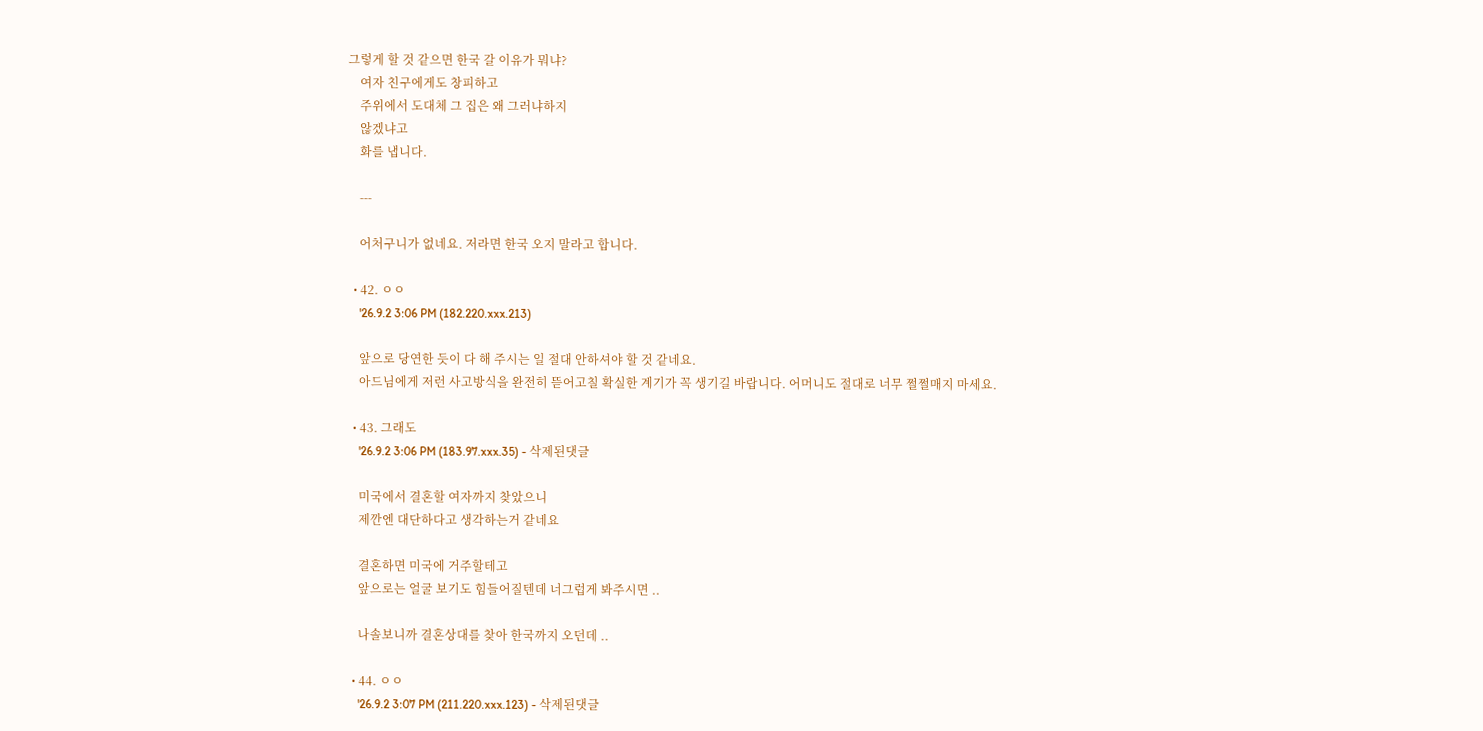그렇게 할 것 같으면 한국 갈 이유가 뭐냐?
    여자 친구에게도 창피하고
    주위에서 도대체 그 집은 왜 그러냐하지
    않겠냐고
    화를 냅니다.

    ---

    어처구니가 없네요. 저라면 한국 오지 말라고 합니다.

  • 42. ㅇㅇ
    '26.9.2 3:06 PM (182.220.xxx.213)

    앞으로 당연한 듯이 다 해 주시는 일 절대 안하셔야 할 것 같네요.
    아드님에게 저런 사고방식을 완전히 뜯어고칠 확실한 계기가 꼭 생기길 바랍니다. 어머니도 절대로 너무 쩔쩔매지 마세요.

  • 43. 그래도
    '26.9.2 3:06 PM (183.97.xxx.35) - 삭제된댓글

    미국에서 결혼할 여자까지 찾았으니
    제깐엔 대단하다고 생각하는거 같네요

    결혼하면 미국에 거주할테고
    앞으로는 얼굴 보기도 힘들어질텐데 너그럽게 봐주시면 ..

    나솔보니까 결혼상대를 찾아 한국까지 오던데 ..

  • 44. ㅇㅇ
    '26.9.2 3:07 PM (211.220.xxx.123) - 삭제된댓글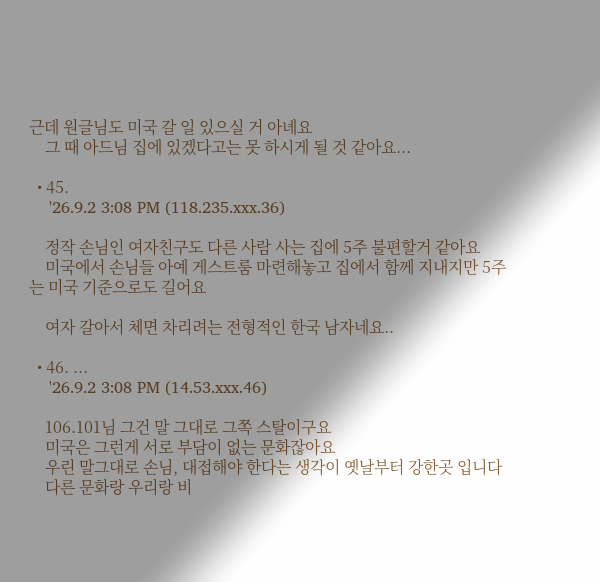근데 원글님도 미국 갈 일 있으실 거 아녜요
    그 때 아드님 집에 있겠다고는 못 하시게 될 것 같아요...

  • 45.
    '26.9.2 3:08 PM (118.235.xxx.36)

    정작 손님인 여자친구도 다른 사람 사는 집에 5주 불편할거 같아요
    미국에서 손님들 아예 게스트룸 마련해놓고 집에서 함께 지내지만 5주는 미국 기준으로도 길어요

    여자 갈아서 체면 차리려는 전형적인 한국 남자네요..

  • 46. ...
    '26.9.2 3:08 PM (14.53.xxx.46)

    106.101님 그건 말 그대로 그쪽 스탈이구요
    미국은 그런게 서로 부담이 없는 문화잖아요
    우린 말그대로 손님, 대접해야 한다는 생각이 옛날부터 강한곳 입니다
    다른 문화랑 우리랑 비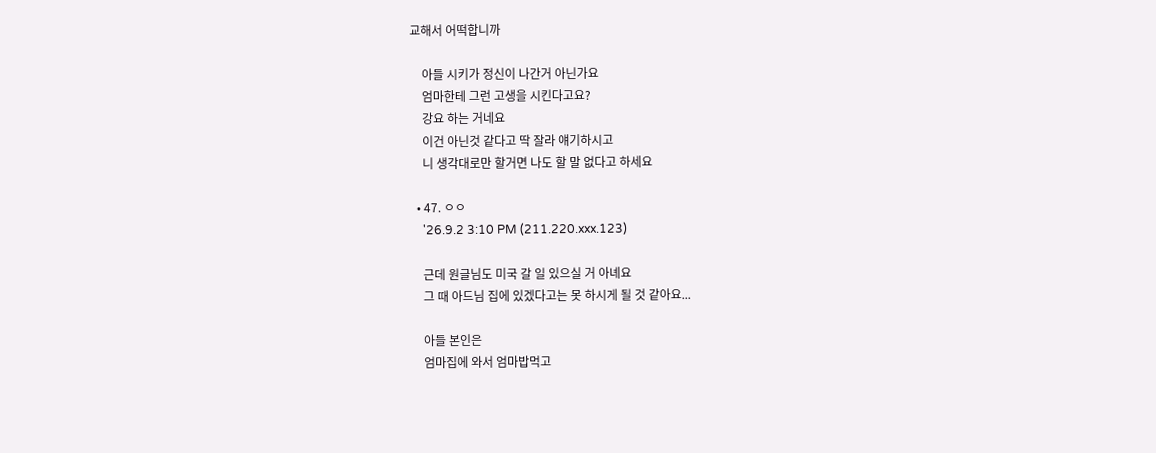교해서 어떡합니까

    아들 시키가 정신이 나간거 아닌가요
    엄마한테 그런 고생을 시킨다고요?
    강요 하는 거네요
    이건 아닌것 같다고 딱 잘라 얘기하시고
    니 생각대로만 할거면 나도 할 말 없다고 하세요

  • 47. ㅇㅇ
    '26.9.2 3:10 PM (211.220.xxx.123)

    근데 원글님도 미국 갈 일 있으실 거 아녜요
    그 때 아드님 집에 있겠다고는 못 하시게 될 것 같아요...

    아들 본인은
    엄마집에 와서 엄마밥먹고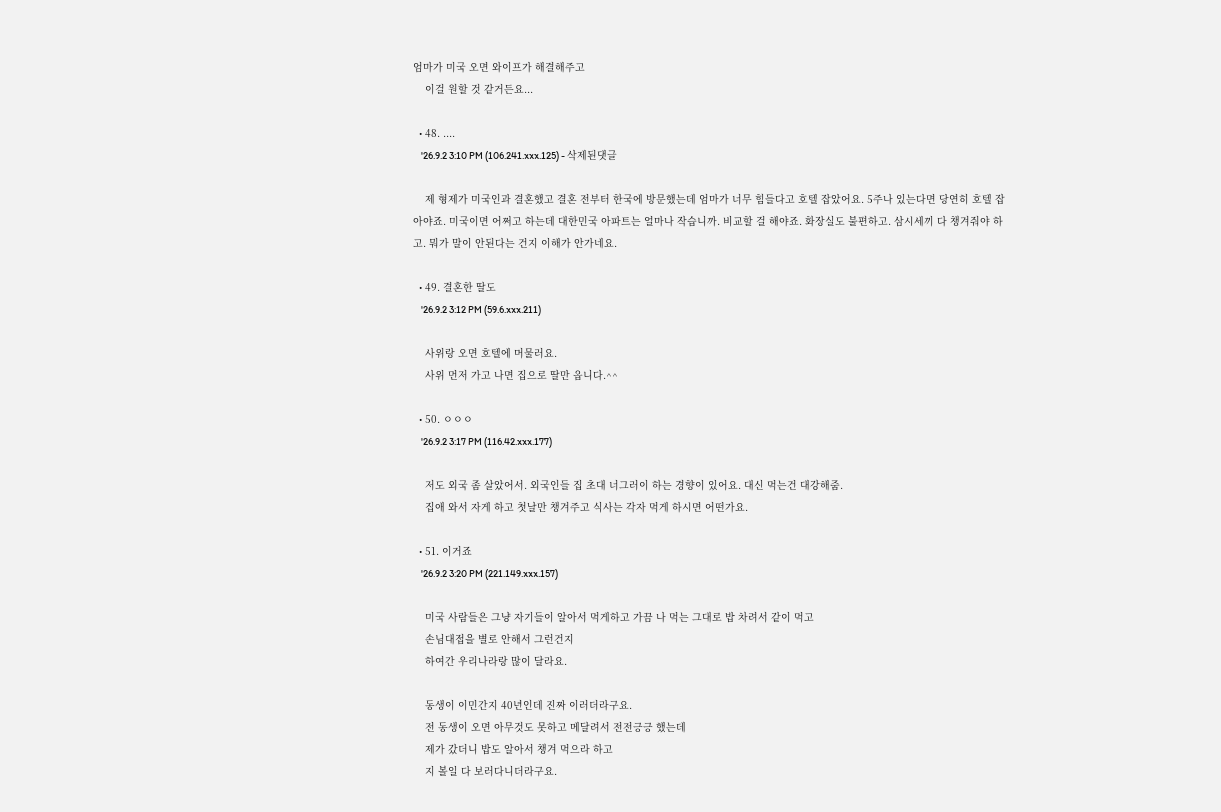엄마가 미국 오면 와이프가 해결해주고
    이걸 원할 것 같거든요...

  • 48. ....
    '26.9.2 3:10 PM (106.241.xxx.125) - 삭제된댓글

    제 형제가 미국인과 결혼했고 결혼 전부터 한국에 방문했는데 엄마가 너무 힘들다고 호텔 잡았어요. 5주나 있는다면 당연히 호텔 잡아야죠. 미국이면 어쩌고 하는데 대한민국 아파트는 얼마나 작습니까. 비교할 걸 해야죠. 화장실도 불편하고. 삼시세끼 다 챙겨줘야 하고. 뭐가 말이 안된다는 건지 이해가 안가네요.

  • 49. 결혼한 딸도
    '26.9.2 3:12 PM (59.6.xxx.211)

    사위랑 오면 호텔에 머물러요.
    사위 먼저 가고 나면 집으로 딸만 옵니다.^^

  • 50. ㅇㅇㅇ
    '26.9.2 3:17 PM (116.42.xxx.177)

    저도 외국 좀 살았어서. 외국인들 집 초대 너그러이 하는 경향이 있어요. 대신 먹는건 대강해줌.
    집애 와서 자게 하고 첫날만 챙겨주고 식사는 각자 먹게 하시면 어떤가요.

  • 51. 이거죠
    '26.9.2 3:20 PM (221.149.xxx.157)

    미국 사람들은 그냥 자기들이 알아서 먹게하고 가끔 나 먹는 그대로 밥 차려서 같이 먹고
    손님대접을 별로 안해서 그런건지
    하여간 우리나라랑 많이 달라요.

    동생이 이민간지 40년인데 진짜 이러더라구요.
    전 동생이 오면 아무것도 못하고 메달려서 전전긍긍 했는데
    제가 갔더니 밥도 알아서 챙겨 먹으라 하고
    지 볼일 다 보러다니더라구요.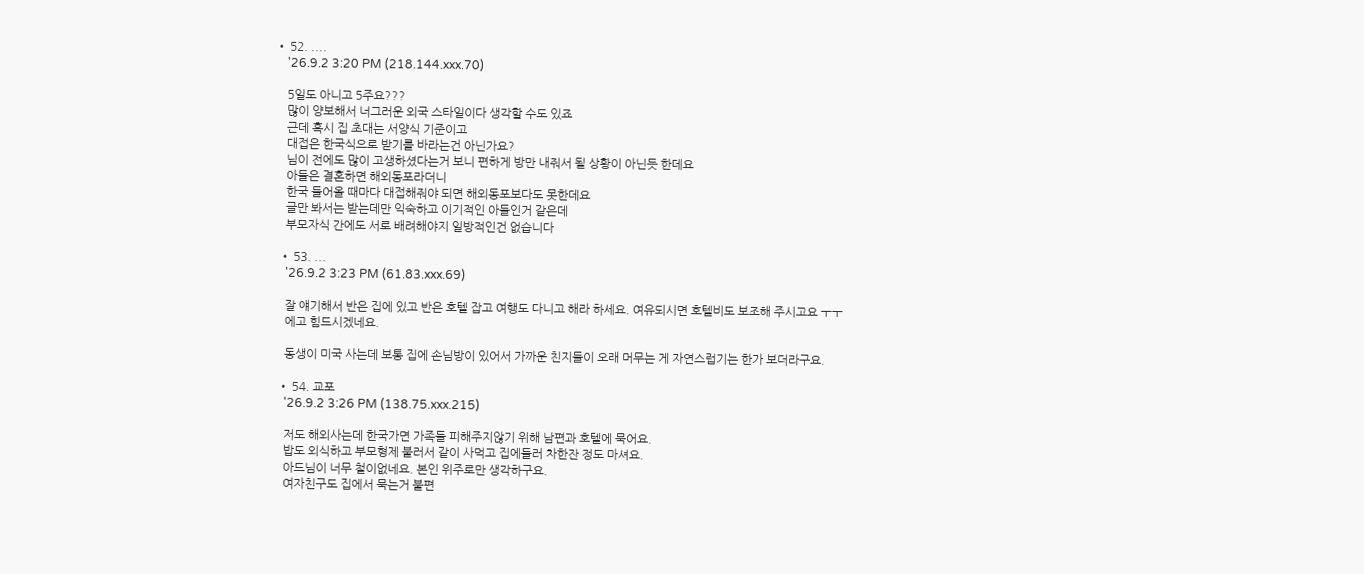• 52. ....
    '26.9.2 3:20 PM (218.144.xxx.70)

    5일도 아니고 5주요???
    많이 양보해서 너그러운 외국 스타일이다 생각할 수도 있죠
    근데 혹시 집 초대는 서양식 기준이고
    대접은 한국식으로 받기를 바라는건 아닌가요?
    님이 전에도 많이 고생하셨다는거 보니 편하게 방만 내줘서 될 상황이 아닌듯 한데요
    아들은 결혼하면 해외동포라더니
    한국 들어올 때마다 대접해줘야 되면 해외동포보다도 못한데요
    글만 봐서는 받는데만 익숙하고 이기적인 아들인거 같은데
    부모자식 간에도 서로 배려해야지 일방적인건 없습니다

  • 53. ...
    '26.9.2 3:23 PM (61.83.xxx.69)

    잘 얘기해서 반은 집에 있고 반은 호텔 잡고 여행도 다니고 해라 하세요. 여유되시면 호텔비도 보조해 주시고요 ㅜㅜ
    에고 힘드시겠네요.

    동생이 미국 사는데 보통 집에 손님방이 있어서 가까운 친지들이 오래 머무는 게 자연스럽기는 한가 보더라구요.

  • 54. 교포
    '26.9.2 3:26 PM (138.75.xxx.215)

    저도 해외사는데 한국가면 가족들 피해주지않기 위해 남편과 호텔에 묵어요.
    밥도 외식하고 부모형제 불러서 같이 사먹고 집에들러 차한잔 정도 마셔요.
    아드님이 너무 철이없네요. 본인 위주로만 생각하구요.
    여자친구도 집에서 묵는거 불편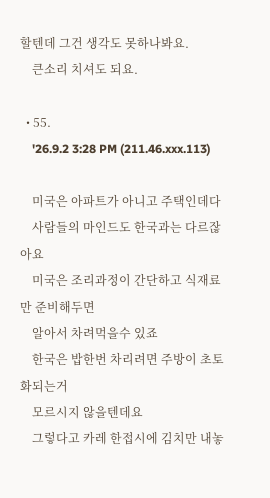할텐데 그건 생각도 못하나봐요.
    큰소리 치셔도 되요.

  • 55.
    '26.9.2 3:28 PM (211.46.xxx.113)

    미국은 아파트가 아니고 주택인데다
    사람들의 마인드도 한국과는 다르잖아요
    미국은 조리과정이 간단하고 식재료만 준비해두면
    알아서 차려먹을수 있죠
    한국은 밥한번 차리려면 주방이 초토화되는거
    모르시지 않을텐데요
    그렇다고 카레 한접시에 김치만 내놓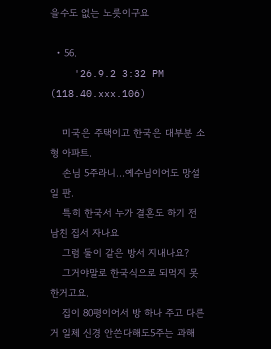을수도 없는 노릇이구요

  • 56.
    '26.9.2 3:32 PM (118.40.xxx.106)

    미국은 주택이고 한국은 대부분 소형 아파트.
    손님 5주라니...예수님이어도 망설일 판.
    특히 한국서 누가 결혼도 하기 전 남친 집서 자나요
    그럼 둘이 같은 방서 지내나요?
    그거야말로 한국식으로 되먹지 못한거고요.
    집이 80평이어서 방 하나 주고 다른거 일체 신경 안쓴다해도5주는 과해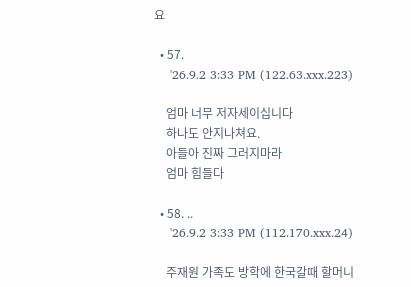요

  • 57.
    '26.9.2 3:33 PM (122.63.xxx.223)

    엄마 너무 저자세이십니다
    하나도 안지나쳐요.
    아들아 진짜 그러지마라
    엄마 힘들다

  • 58. ..
    '26.9.2 3:33 PM (112.170.xxx.24)

    주재원 가족도 방학에 한국갈때 할머니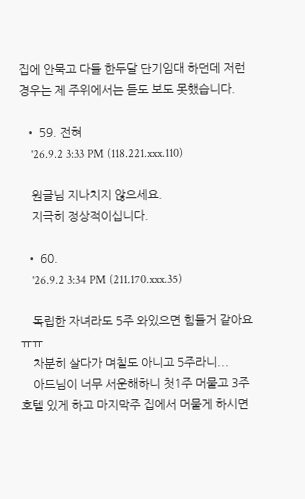집에 안묵고 다들 한두달 단기임대 하던데 저런 경우는 제 주위에서는 듣도 보도 못했습니다.

  • 59. 전혀
    '26.9.2 3:33 PM (118.221.xxx.110)

    원글님 지나치지 않으세요.
    지극히 정상적이십니다.

  • 60.
    '26.9.2 3:34 PM (211.170.xxx.35)

    독립한 자녀라도 5주 와있으면 힘들거 같아요 ㅠㅠ
    차분히 살다가 며칠도 아니고 5주라니...
    아드님이 너무 서운해하니 첫1주 머물고 3주 호텔 있게 하고 마지막주 집에서 머물게 하시면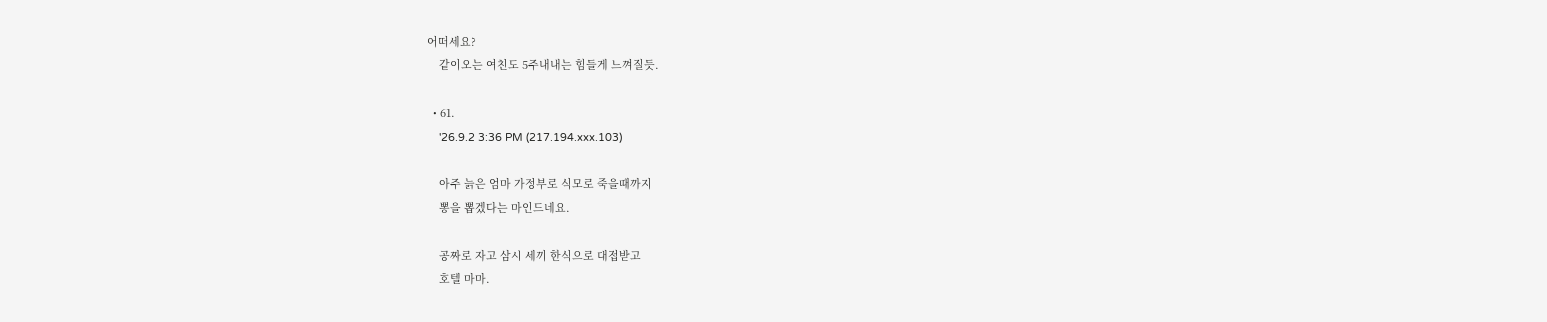어떠세요?
    같이오는 여친도 5주내내는 힘들게 느껴질듯.

  • 61.
    '26.9.2 3:36 PM (217.194.xxx.103)

    아주 늙은 엄마 가정부로 식모로 죽을때까지
    뽕을 뽑겠다는 마인드네요.

    공짜로 자고 삼시 세끼 한식으로 대접받고
    호텔 마마.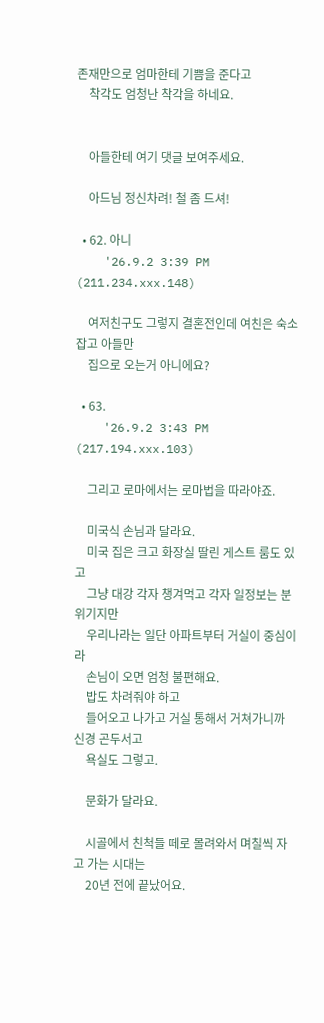존재만으로 엄마한테 기쁨을 준다고
    착각도 엄청난 착각을 하네요.


    아들한테 여기 댓글 보여주세요.

    아드님 정신차려! 철 좀 드셔!

  • 62. 아니
    '26.9.2 3:39 PM (211.234.xxx.148)

    여저친구도 그렇지 결혼전인데 여친은 숙소 잡고 아들만
    집으로 오는거 아니에요?

  • 63.
    '26.9.2 3:43 PM (217.194.xxx.103)

    그리고 로마에서는 로마법을 따라야죠.

    미국식 손님과 달라요.
    미국 집은 크고 화장실 딸린 게스트 룸도 있고
    그냥 대강 각자 챙겨먹고 각자 일정보는 분위기지만
    우리나라는 일단 아파트부터 거실이 중심이라
    손님이 오면 엄청 불편해요.
    밥도 차려줘야 하고
    들어오고 나가고 거실 통해서 거쳐가니까 신경 곤두서고
    욕실도 그렇고.

    문화가 달라요.

    시골에서 친척들 떼로 몰려와서 며칠씩 자고 가는 시대는
    20년 전에 끝났어요.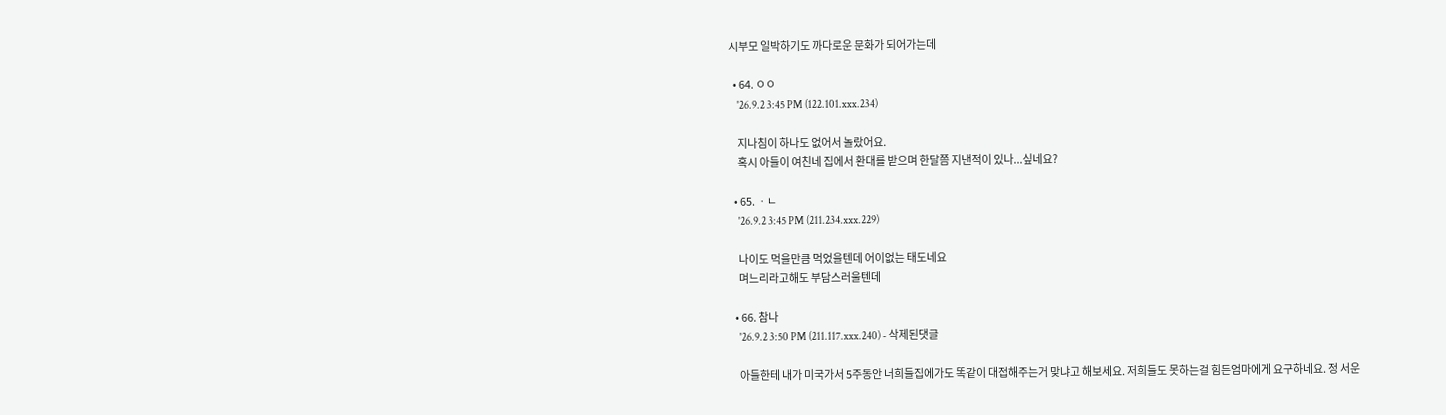시부모 일박하기도 까다로운 문화가 되어가는데

  • 64. ㅇㅇ
    '26.9.2 3:45 PM (122.101.xxx.234)

    지나침이 하나도 없어서 놀랐어요.
    혹시 아들이 여친네 집에서 환대를 받으며 한달쯤 지낸적이 있나...싶네요?

  • 65. ㆍㄴ
    '26.9.2 3:45 PM (211.234.xxx.229)

    나이도 먹을만큼 먹었을텐데 어이없는 태도네요
    며느리라고해도 부담스러울텐데

  • 66. 참나
    '26.9.2 3:50 PM (211.117.xxx.240) - 삭제된댓글

    아들한테 내가 미국가서 5주동안 너희들집에가도 똑같이 대접해주는거 맞냐고 해보세요. 저희들도 못하는걸 힘든엄마에게 요구하네요. 정 서운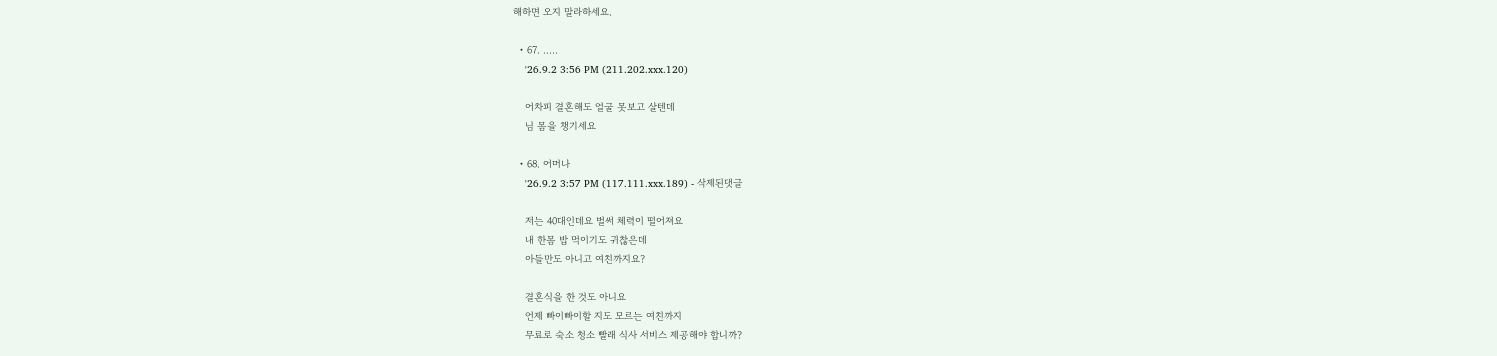해하면 오지 말라하세요.

  • 67. .....
    '26.9.2 3:56 PM (211.202.xxx.120)

    어차피 결혼해도 얼굴 못보고 살텐데
    님 몸을 챙기세요

  • 68. 어머나
    '26.9.2 3:57 PM (117.111.xxx.189) - 삭제된댓글

    저는 40대인데요 벌써 체력이 떨어져요
    내 한몸 밥 먹이기도 귀찮은데
    아들만도 아니고 여친까지요?

    결혼식을 한 것도 아니요
    언제 빠이빠이할 지도 모르는 여친까지
    무료로 숙소 청소 빨래 식사 서비스 제공해야 합니까?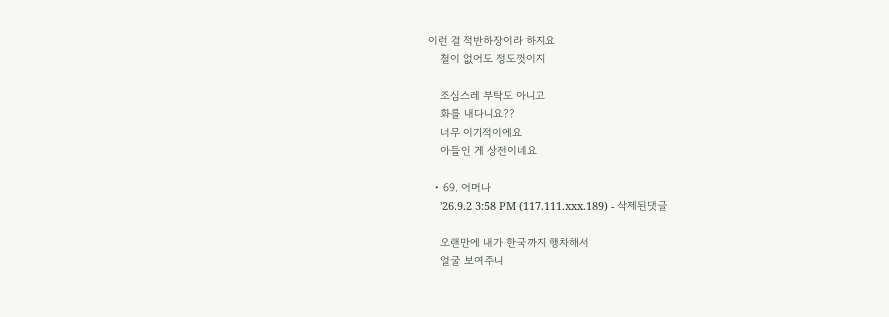이런 걸 적반하장이라 하지요
    철이 없어도 정도껏이지

    조심스레 부탁도 아니고
    화를 내다니요??
    너무 이기적이에요
    아들인 게 상전이네요

  • 69. 어머나
    '26.9.2 3:58 PM (117.111.xxx.189) - 삭제된댓글

    오랜만에 내가 한국까지 행차해서
    얼굴 보여주니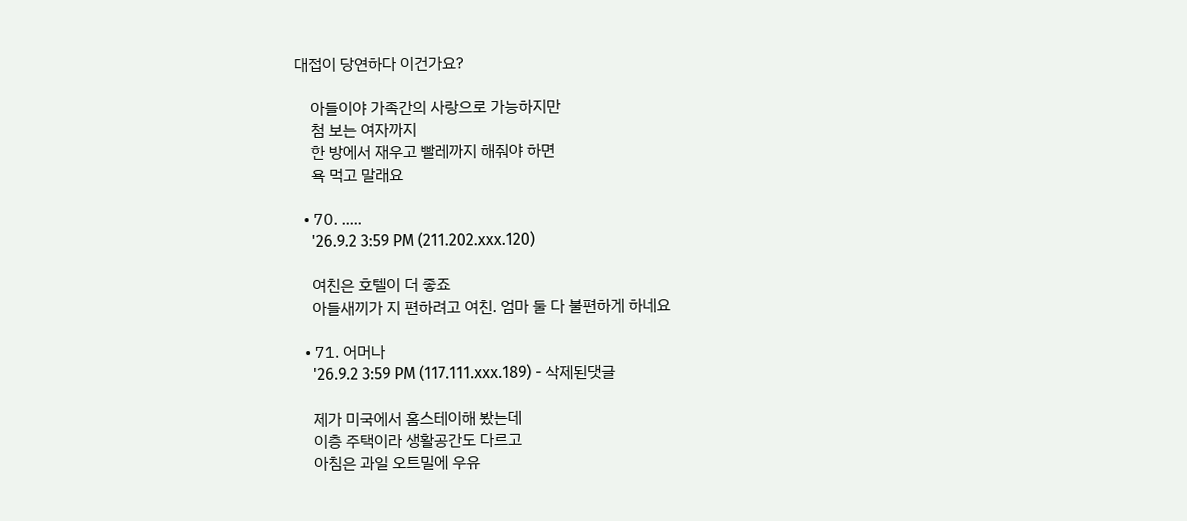대접이 당연하다 이건가요?

    아들이야 가족간의 사랑으로 가능하지만
    첨 보는 여자까지
    한 방에서 재우고 빨레까지 해줘야 하면
    욕 먹고 말래요

  • 70. .....
    '26.9.2 3:59 PM (211.202.xxx.120)

    여친은 호텔이 더 좋죠
    아들새끼가 지 편하려고 여친. 엄마 둘 다 불편하게 하네요

  • 71. 어머나
    '26.9.2 3:59 PM (117.111.xxx.189) - 삭제된댓글

    제가 미국에서 홈스테이해 봤는데
    이층 주택이라 생활공간도 다르고
    아침은 과일 오트밀에 우유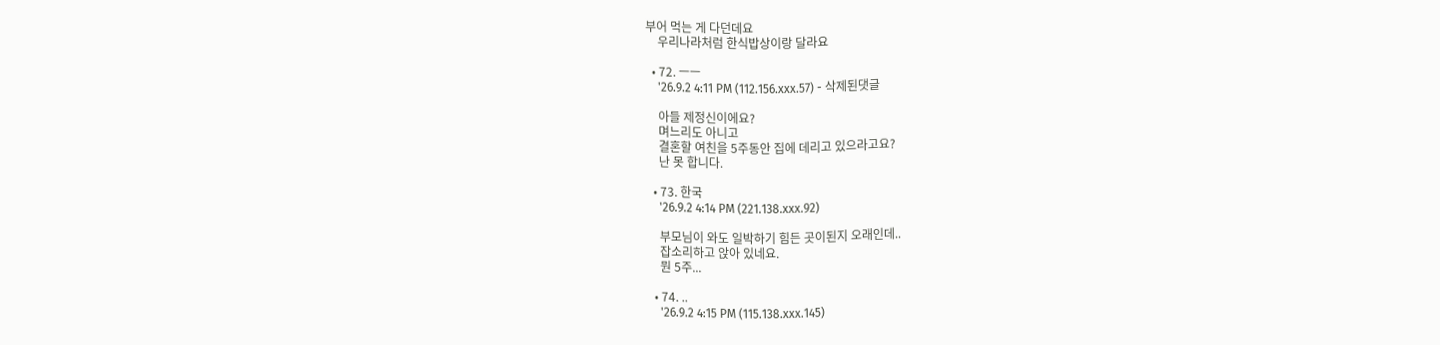부어 먹는 게 다던데요
    우리나라처럼 한식밥상이랑 달라요

  • 72. ㅡㅡ
    '26.9.2 4:11 PM (112.156.xxx.57) - 삭제된댓글

    아들 제정신이에요?
    며느리도 아니고
    결혼할 여친을 5주동안 집에 데리고 있으라고요?
    난 못 합니다.

  • 73. 한국
    '26.9.2 4:14 PM (221.138.xxx.92)

    부모님이 와도 일박하기 힘든 곳이된지 오래인데..
    잡소리하고 앉아 있네요.
    뭔 5주...

  • 74. ..
    '26.9.2 4:15 PM (115.138.xxx.145)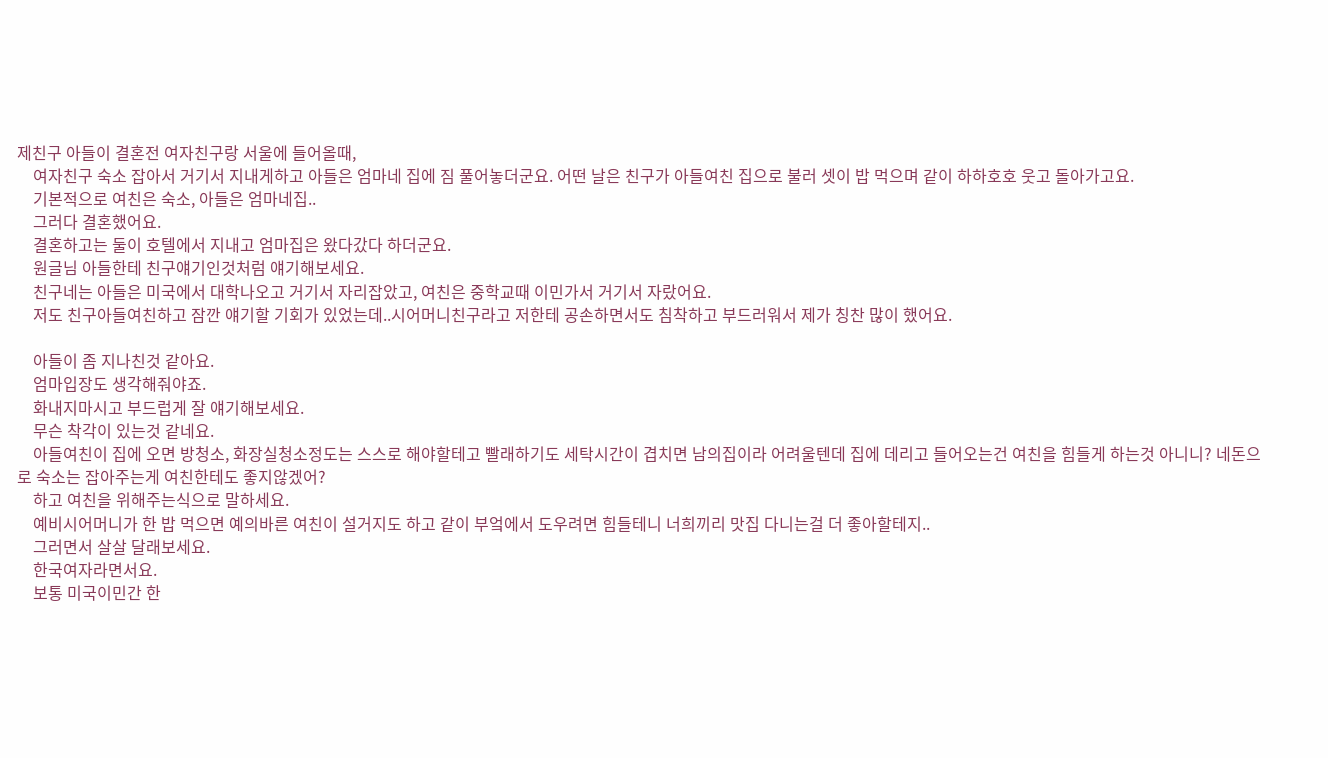제친구 아들이 결혼전 여자친구랑 서울에 들어올때,
    여자친구 숙소 잡아서 거기서 지내게하고 아들은 엄마네 집에 짐 풀어놓더군요. 어떤 날은 친구가 아들여친 집으로 불러 셋이 밥 먹으며 같이 하하호호 웃고 돌아가고요.
    기본적으로 여친은 숙소, 아들은 엄마네집..
    그러다 결혼했어요.
    결혼하고는 둘이 호텔에서 지내고 엄마집은 왔다갔다 하더군요.
    원글님 아들한테 친구얘기인것처럼 얘기해보세요.
    친구네는 아들은 미국에서 대학나오고 거기서 자리잡았고, 여친은 중학교때 이민가서 거기서 자랐어요.
    저도 친구아들여친하고 잠깐 얘기할 기회가 있었는데..시어머니친구라고 저한테 공손하면서도 침착하고 부드러워서 제가 칭찬 많이 했어요.

    아들이 좀 지나친것 같아요.
    엄마입장도 생각해줘야죠.
    화내지마시고 부드럽게 잘 얘기해보세요.
    무슨 착각이 있는것 같네요.
    아들여친이 집에 오면 방청소, 화장실청소정도는 스스로 해야할테고 빨래하기도 세탁시간이 겹치면 남의집이라 어려울텐데 집에 데리고 들어오는건 여친을 힘들게 하는것 아니니? 네돈으로 숙소는 잡아주는게 여친한테도 좋지않겠어?
    하고 여친을 위해주는식으로 말하세요.
    예비시어머니가 한 밥 먹으면 예의바른 여친이 설거지도 하고 같이 부엌에서 도우려면 힘들테니 너희끼리 맛집 다니는걸 더 좋아할테지..
    그러면서 살살 달래보세요.
    한국여자라면서요.
    보통 미국이민간 한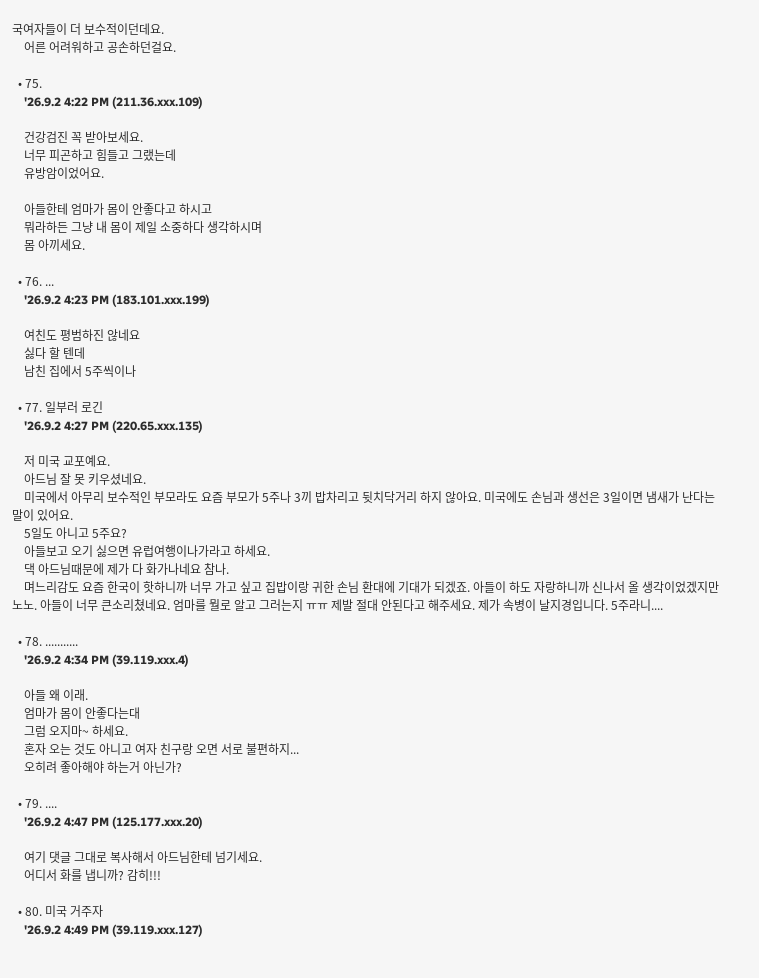국여자들이 더 보수적이던데요.
    어른 어려워하고 공손하던걸요.

  • 75.
    '26.9.2 4:22 PM (211.36.xxx.109)

    건강검진 꼭 받아보세요.
    너무 피곤하고 힘들고 그랬는데
    유방암이었어요.

    아들한테 엄마가 몸이 안좋다고 하시고
    뭐라하든 그냥 내 몸이 제일 소중하다 생각하시며
    몸 아끼세요.

  • 76. ...
    '26.9.2 4:23 PM (183.101.xxx.199)

    여친도 평범하진 않네요
    싫다 할 텐데
    남친 집에서 5주씩이나

  • 77. 일부러 로긴
    '26.9.2 4:27 PM (220.65.xxx.135)

    저 미국 교포예요.
    아드님 잘 못 키우셨네요.
    미국에서 아무리 보수적인 부모라도 요즘 부모가 5주나 3끼 밥차리고 뒷치닥거리 하지 않아요. 미국에도 손님과 생선은 3일이면 냄새가 난다는 말이 있어요.
    5일도 아니고 5주요?
    아들보고 오기 싫으면 유럽여행이나가라고 하세요.
    댁 아드님때문에 제가 다 화가나네요 참나.
    며느리감도 요즘 한국이 핫하니까 너무 가고 싶고 집밥이랑 귀한 손님 환대에 기대가 되겠죠. 아들이 하도 자랑하니까 신나서 올 생각이었겠지만 노노. 아들이 너무 큰소리쳤네요. 엄마를 뭘로 알고 그러는지 ㅠㅠ 제발 절대 안된다고 해주세요. 제가 속병이 날지경입니다. 5주라니....

  • 78. ...........
    '26.9.2 4:34 PM (39.119.xxx.4)

    아들 왜 이래.
    엄마가 몸이 안좋다는대
    그럼 오지마~ 하세요.
    혼자 오는 것도 아니고 여자 친구랑 오면 서로 불편하지...
    오히려 좋아해야 하는거 아닌가?

  • 79. ....
    '26.9.2 4:47 PM (125.177.xxx.20)

    여기 댓글 그대로 복사해서 아드님한테 넘기세요.
    어디서 화를 냅니까? 감히!!!

  • 80. 미국 거주자
    '26.9.2 4:49 PM (39.119.xxx.127)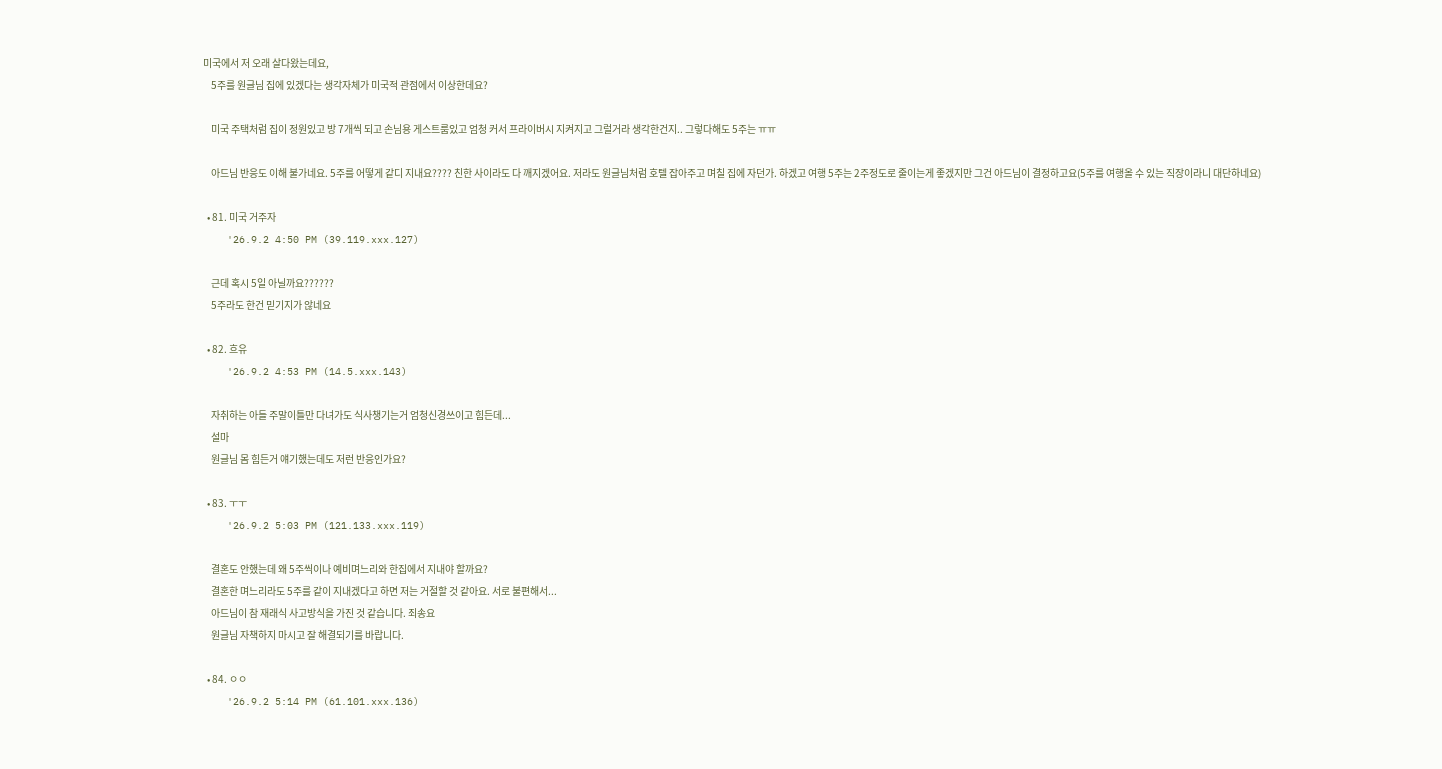미국에서 저 오래 살다왔는데요,
    5주를 원글님 집에 있겠다는 생각자체가 미국적 관점에서 이상한데요?

    미국 주택처럼 집이 정원있고 방 7개씩 되고 손님용 게스트룸있고 엄청 커서 프라이버시 지켜지고 그럴거라 생각한건지.. 그렇다해도 5주는 ㅠㅠ

    아드님 반응도 이해 불가네요. 5주를 어떻게 같디 지내요???? 친한 사이라도 다 깨지겠어요. 저라도 원글님처럼 호텔 잡아주고 며칠 집에 자던가. 하겠고 여행 5주는 2주정도로 줄이는게 좋겠지만 그건 아드님이 결정하고요(5주를 여행올 수 있는 직장이라니 대단하네요)

  • 81. 미국 거주자
    '26.9.2 4:50 PM (39.119.xxx.127)

    근데 혹시 5일 아닐까요??????
    5주라도 한건 믿기지가 않네요

  • 82. 흐유
    '26.9.2 4:53 PM (14.5.xxx.143)

    자취하는 아들 주말이틀만 다녀가도 식사챙기는거 엄청신경쓰이고 힘든데...
    설마
    원글님 몸 힘든거 얘기했는데도 저런 반응인가요?

  • 83. ㅜㅜ
    '26.9.2 5:03 PM (121.133.xxx.119)

    결혼도 안했는데 왜 5주씩이나 예비며느리와 한집에서 지내야 할까요?
    결혼한 며느리라도 5주를 같이 지내겠다고 하면 저는 거절할 것 같아요. 서로 불편해서...
    아드님이 참 재래식 사고방식을 가진 것 같습니다. 죄송요
    원글님 자책하지 마시고 잘 해결되기를 바랍니다.

  • 84. ㅇㅇ
    '26.9.2 5:14 PM (61.101.xxx.136)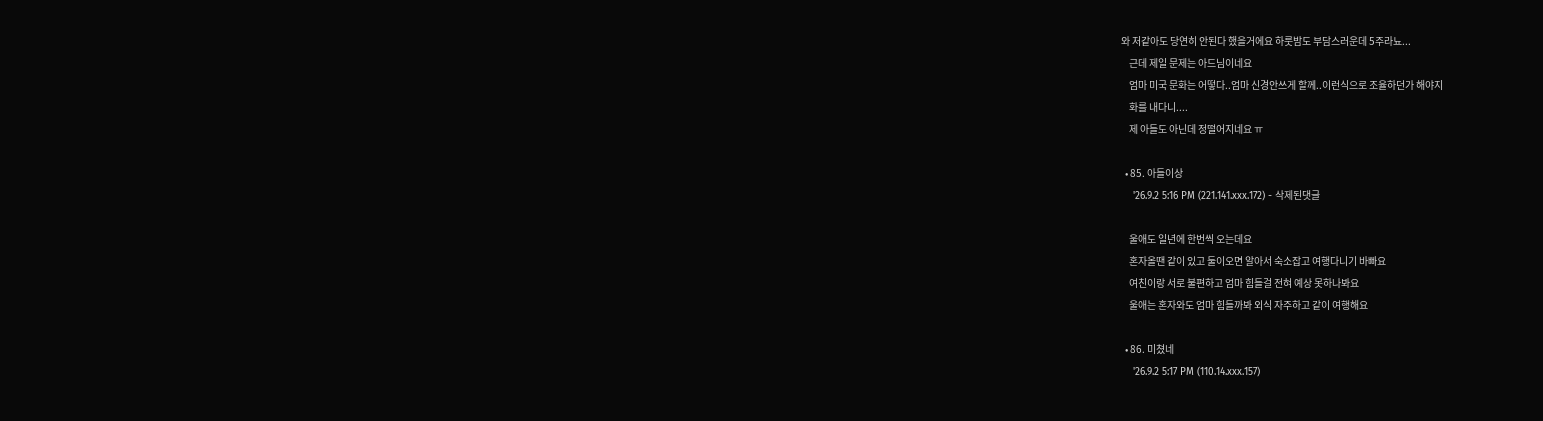와 저같아도 당연히 안된다 했을거에요 하룻밤도 부담스러운데 5주라뇨...
    근데 제일 문제는 아드님이네요
    엄마 미국 문화는 어떻다..엄마 신경안쓰게 할께..이런식으로 조율하던가 해야지
    화를 내다니....
    제 아들도 아닌데 정떨어지네요 ㅠ

  • 85. 아들이상
    '26.9.2 5:16 PM (221.141.xxx.172) - 삭제된댓글

    울애도 일년에 한번씩 오는데요
    혼자올땐 같이 있고 둘이오면 알아서 숙소잡고 여행다니기 바빠요
    여친이랑 서로 불편하고 엄마 힘들걸 전혀 예상 못하나봐요
    울애는 혼자와도 엄마 힘들까봐 외식 자주하고 같이 여행해요

  • 86. 미쳤네
    '26.9.2 5:17 PM (110.14.xxx.157)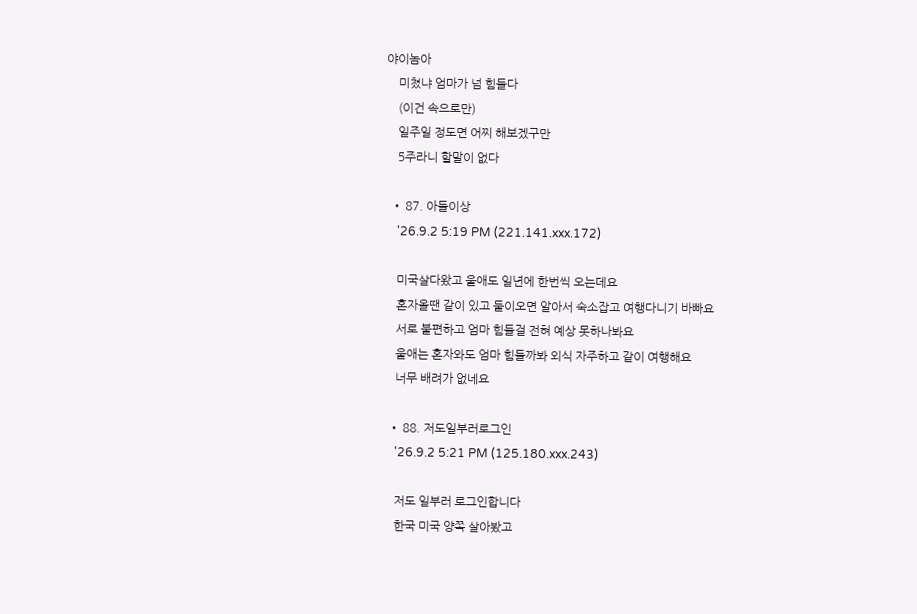야이놈아
    미쳤냐 엄마가 넘 힘들다
    (이건 속으로만)
    일주일 정도면 어찌 해보겠구만
    5주라니 할말이 없다

  • 87. 아들이상
    '26.9.2 5:19 PM (221.141.xxx.172)

    미국살다왔고 울애도 일년에 한번씩 오는데요
    혼자올땐 같이 있고 둘이오면 알아서 숙소잡고 여행다니기 바빠요
    서로 불편하고 엄마 힘들걸 전혀 예상 못하나봐요
    울애는 혼자와도 엄마 힘들까봐 외식 자주하고 같이 여행해요
    너무 배려가 없네요

  • 88. 저도일부러로그인
    '26.9.2 5:21 PM (125.180.xxx.243)

    저도 일부러 로그인합니다
    한국 미국 양쪽 살아봤고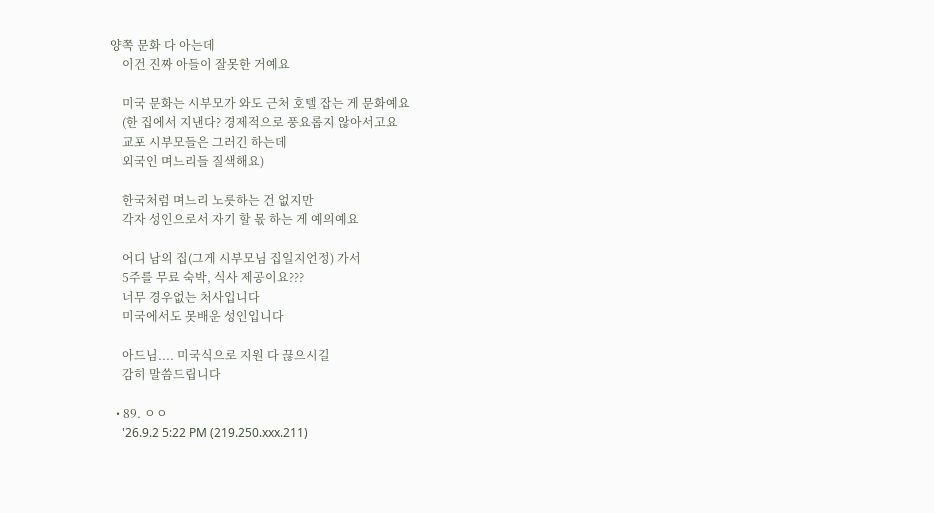양쪽 문화 다 아는데
    이건 진짜 아들이 잘못한 거예요

    미국 문화는 시부모가 와도 근처 호텔 잡는 게 문화예요
    (한 집에서 지낸다? 경제적으로 풍요롭지 않아서고요
    교포 시부모들은 그러긴 하는데
    외국인 며느리들 질색해요)

    한국처럼 며느리 노릇하는 건 없지만
    각자 성인으로서 자기 할 몫 하는 게 예의예요

    어디 남의 집(그게 시부모님 집일지언정) 가서
    5주를 무료 숙박, 식사 제공이요???
    너무 경우없는 처사입니다
    미국에서도 못배운 성인입니다

    아드님.... 미국식으로 지원 다 끊으시길
    감히 말씀드립니다

  • 89. ㅇㅇ
    '26.9.2 5:22 PM (219.250.xxx.211)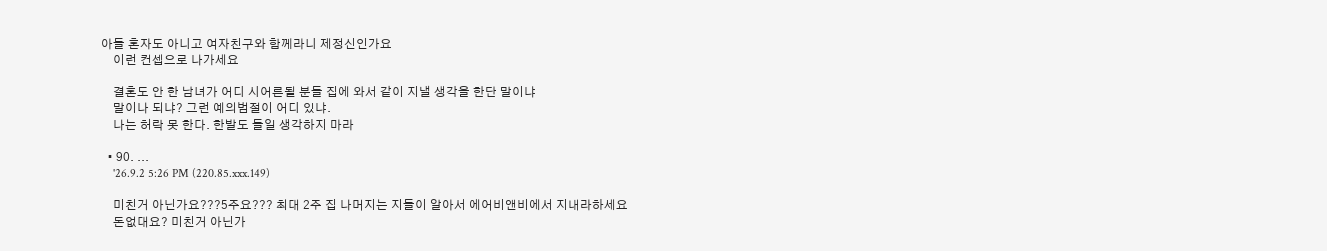아들 혼자도 아니고 여자친구와 함께라니 제정신인가요
    이런 컨셉으로 나가세요

    결혼도 안 한 남녀가 어디 시어른될 분들 집에 와서 같이 지낼 생각을 한단 말이냐
    말이나 되냐? 그런 예의범절이 어디 있냐.
    나는 허락 못 한다. 한발도 들일 생각하지 마라

  • 90. ...
    '26.9.2 5:26 PM (220.85.xxx.149)

    미친거 아닌가요???5주요??? 최대 2주 집 나머지는 지들이 알아서 에어비앤비에서 지내라하세요
    돈없대요? 미친거 아닌가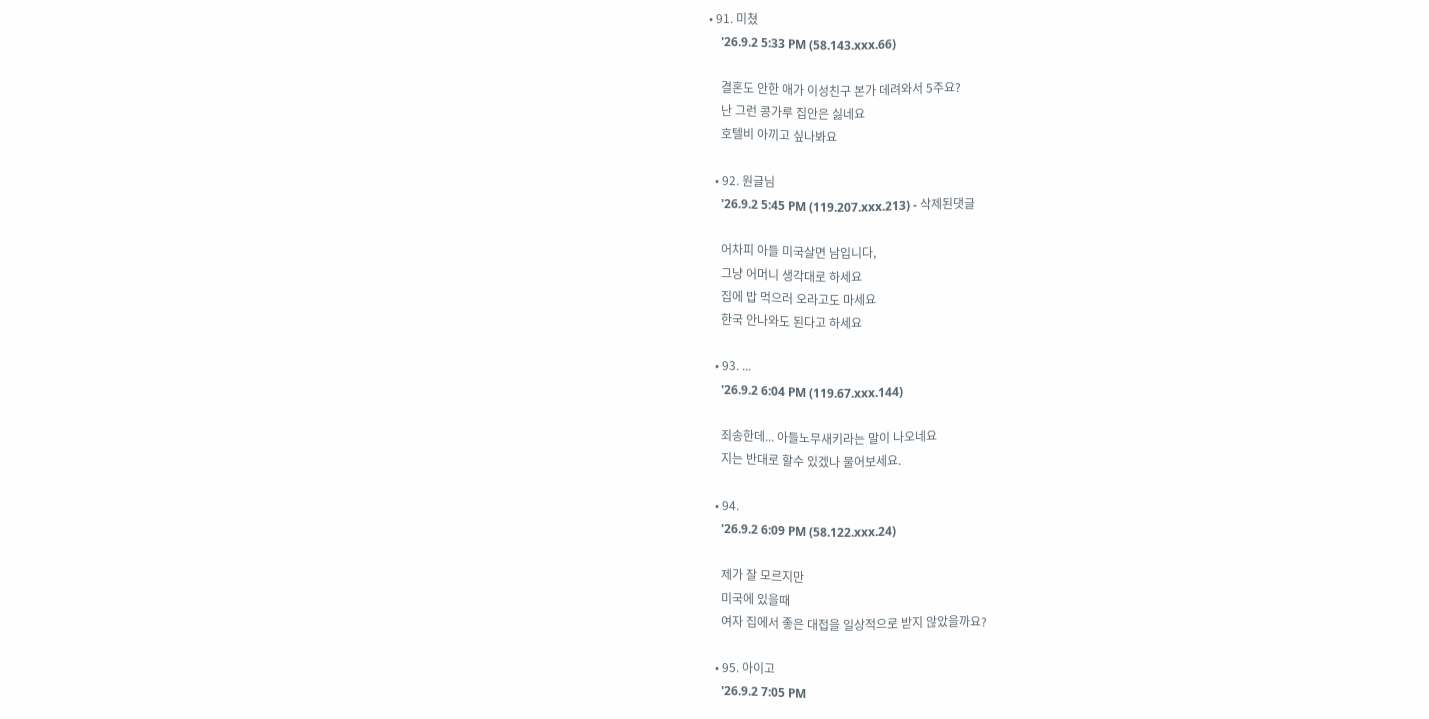• 91. 미쳤
    '26.9.2 5:33 PM (58.143.xxx.66)

    결혼도 안한 애가 이성친구 본가 데려와서 5주요?
    난 그런 콩가루 집안은 싫네요
    호텔비 아끼고 싶나봐요

  • 92. 원글님
    '26.9.2 5:45 PM (119.207.xxx.213) - 삭제된댓글

    어차피 아들 미국살면 남입니다,
    그냥 어머니 생각대로 하세요
    집에 밥 먹으러 오라고도 마세요
    한국 안나와도 된다고 하세요

  • 93. ...
    '26.9.2 6:04 PM (119.67.xxx.144)

    죄송한데... 아들노무새키라는 말이 나오네요
    지는 반대로 할수 있겠나 물어보세요.

  • 94.
    '26.9.2 6:09 PM (58.122.xxx.24)

    제가 잘 모르지만
    미국에 있을때
    여자 집에서 좋은 대접을 일상적으로 받지 않았을까요?

  • 95. 아이고
    '26.9.2 7:05 PM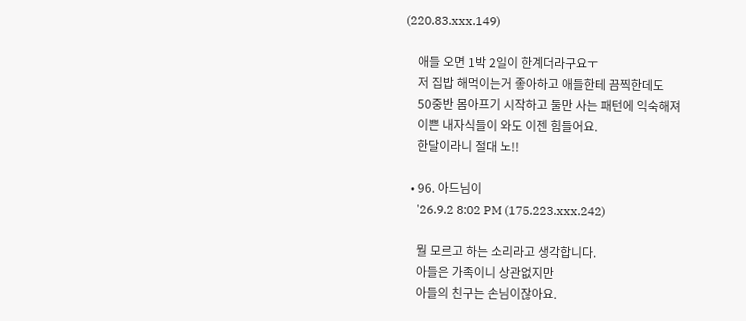(220.83.xxx.149)

    애들 오면 1박 2일이 한계더라구요ㅜ
    저 집밥 해먹이는거 좋아하고 애들한테 끔찍한데도
    50중반 몸아프기 시작하고 둘만 사는 패턴에 익숙해져
    이쁜 내자식들이 와도 이젠 힘들어요.
    한달이라니 절대 노!!

  • 96. 아드님이
    '26.9.2 8:02 PM (175.223.xxx.242)

    뭘 모르고 하는 소리라고 생각합니다.
    아들은 가족이니 상관없지만
    아들의 친구는 손님이잖아요.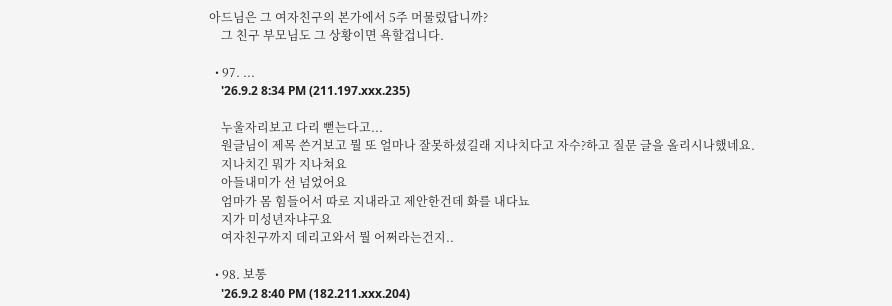아드님은 그 여자친구의 본가에서 5주 머물렀답니까?
    그 친구 부모님도 그 상황이면 욕할겁니다.

  • 97. ...
    '26.9.2 8:34 PM (211.197.xxx.235)

    누울자리보고 다리 뻗는다고...
    원글님이 제목 쓴거보고 뭘 또 얼마나 잘못하셨길래 지나치다고 자수?하고 질문 글을 올리시나했네요.
    지나치긴 뭐가 지나쳐요
    아들내미가 선 넘었어요
    엄마가 몸 힘들어서 따로 지내라고 제안한건데 화를 내다뇨
    지가 미성년자냐구요
    여자친구까지 데리고와서 뭘 어쩌라는건지..

  • 98. 보통
    '26.9.2 8:40 PM (182.211.xxx.204)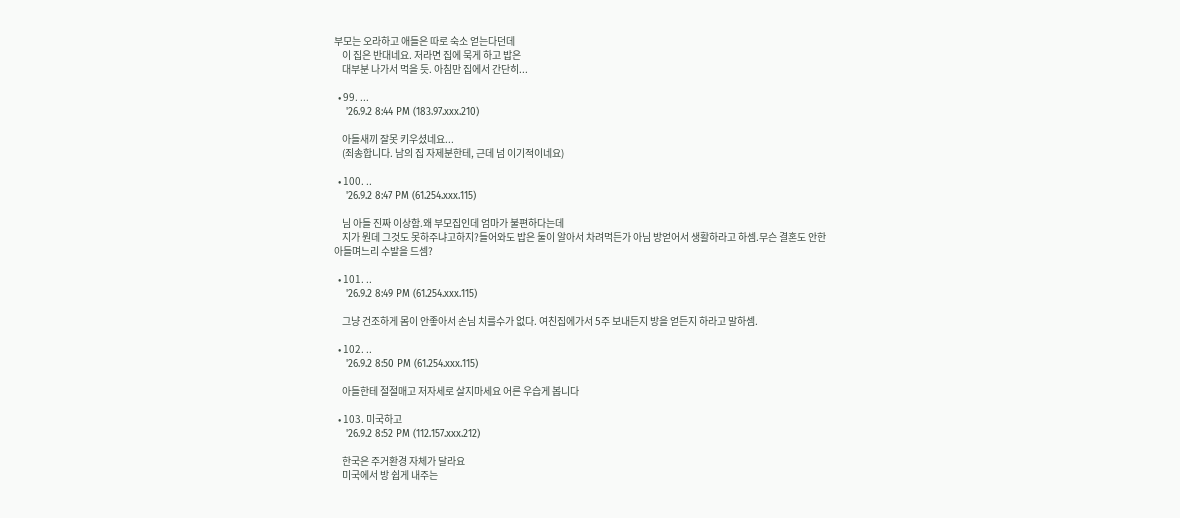부모는 오라하고 애들은 따로 숙소 얻는다던데
    이 집은 반대네요. 저라면 집에 묵게 하고 밥은
    대부분 나가서 먹을 듯. 아침만 집에서 간단히...

  • 99. ...
    '26.9.2 8:44 PM (183.97.xxx.210)

    아들새끼 잘못 키우셨네요...
    (죄송합니다. 남의 집 자제분한테, 근데 넘 이기적이네요)

  • 100. ..
    '26.9.2 8:47 PM (61.254.xxx.115)

    님 아들 진짜 이상함.왜 부모집인데 엄마가 불편하다는데
    지가 뭔데 그것도 못하주냐고하지?들어와도 밥은 둘이 알아서 차려먹든가 아님 방얻어서 생활하라고 하셈.무슨 결혼도 안한 아들며느리 수발을 드셈?

  • 101. ..
    '26.9.2 8:49 PM (61.254.xxx.115)

    그냥 건조하게 몸이 안좋아서 손님 치를수가 없다. 여친집에가서 5주 보내든지 방을 얻든지 하라고 말하셈.

  • 102. ..
    '26.9.2 8:50 PM (61.254.xxx.115)

    아들한테 절절매고 저자세로 살지마세요 어른 우습게 봅니다

  • 103. 미국하고
    '26.9.2 8:52 PM (112.157.xxx.212)

    한국은 주거환경 자체가 달라요
    미국에서 방 쉽게 내주는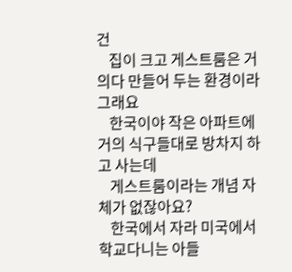건
    집이 크고 게스트룸은 거의다 만들어 두는 환경이라 그래요
    한국이야 작은 아파트에 거의 식구들대로 방차지 하고 사는데
    게스트룸이라는 개념 자체가 없잖아요?
    한국에서 자라 미국에서 학교다니는 아들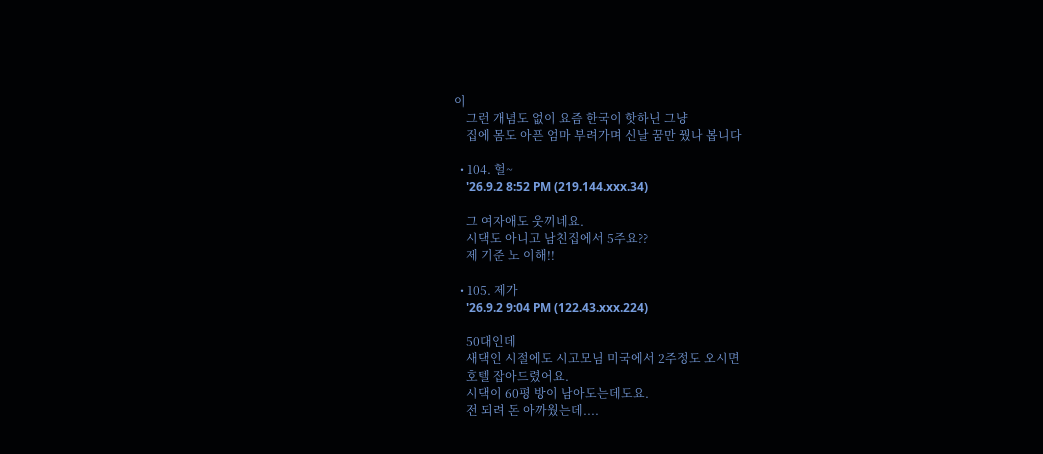이
    그런 개념도 없이 요즘 한국이 핫하닌 그냥
    집에 몸도 아픈 엄마 부려가며 신날 꿈만 꿨나 봅니다

  • 104. 헐~
    '26.9.2 8:52 PM (219.144.xxx.34)

    그 여자애도 웃끼네요.
    시댁도 아니고 남친집에서 5주요??
    제 기준 노 이해!!

  • 105. 제가
    '26.9.2 9:04 PM (122.43.xxx.224)

    50대인데
    새댁인 시절에도 시고모님 미국에서 2주정도 오시면
    호텔 잡아드렸어요.
    시댁이 60평 방이 남아도는데도요.
    전 되려 돈 아까웠는데....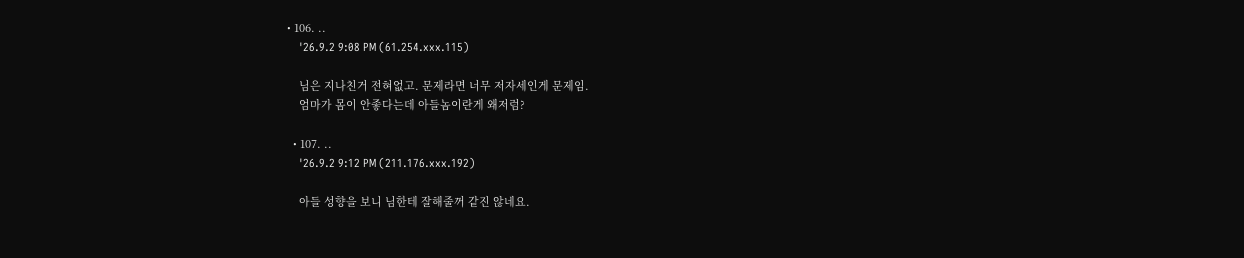• 106. ..
    '26.9.2 9:08 PM (61.254.xxx.115)

    님은 지나친거 전혀없고. 문제라면 너무 저자세인게 문제임.
    엄마가 몸이 안좋다는데 아들놈이란게 왜저럼?

  • 107. ..
    '26.9.2 9:12 PM (211.176.xxx.192)

    아들 성향을 보니 님한테 잘해줄꺼 같진 않네요.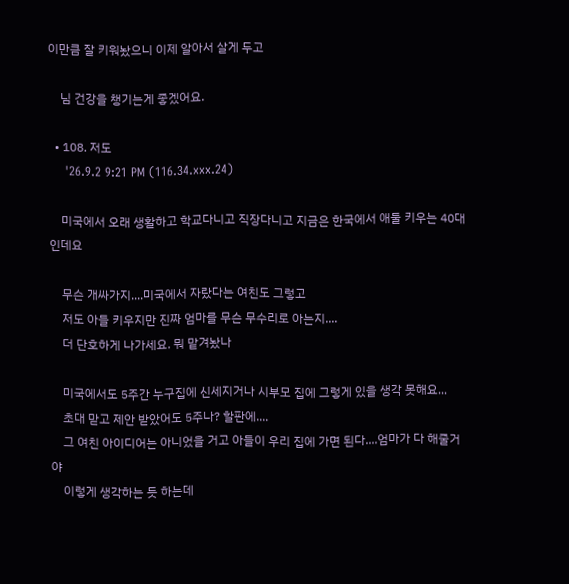이만큼 잘 키워놨으니 이제 알아서 살게 두고

    님 건강을 챙기는게 좋겠어요.

  • 108. 저도
    '26.9.2 9:21 PM (116.34.xxx.24)

    미국에서 오래 생활하고 학교다니고 직장다니고 지금은 한국에서 애둘 키우는 40대인데요

    무슨 개싸가지....미국에서 자랐다는 여친도 그렇고
    저도 아들 키우지만 진짜 엄마를 무슨 무수리로 아는지....
    더 단호하게 나가세요. 뭐 맡겨놨나

    미국에서도 5주간 누구집에 신세지거나 시부모 집에 그렇게 있을 생각 못해요...
    초대 맏고 제안 받았어도 5주나? 할판에....
    그 여친 아이디어는 아니었을 거고 아들이 우리 집에 가면 된다....엄마가 다 해줄거야
    이렇게 생각하는 듯 하는데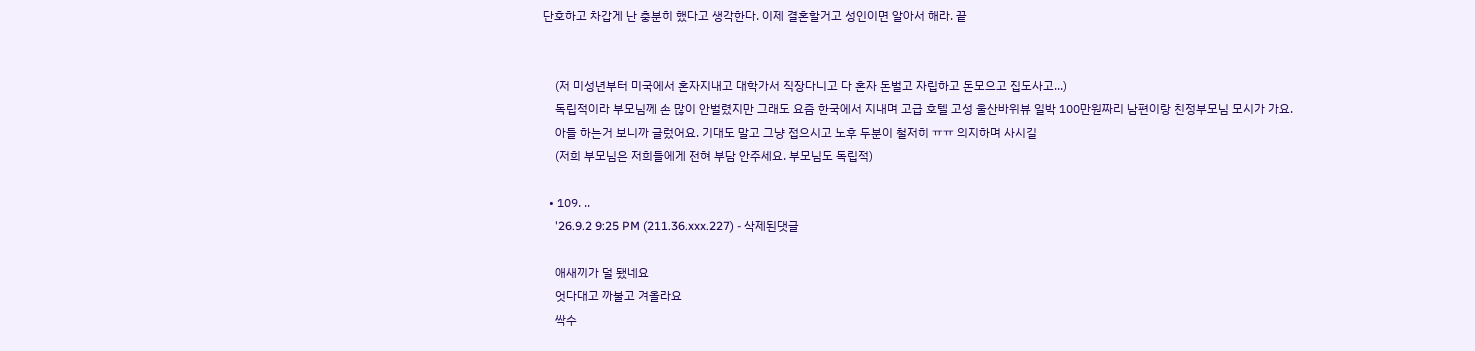단호하고 차갑게 난 충분히 했다고 생각한다. 이제 결혼할거고 성인이면 알아서 해라. 끝


    (저 미성년부터 미국에서 혼자지내고 대학가서 직장다니고 다 혼자 돈벌고 자립하고 돈모으고 집도사고...)
    독립적이라 부모님께 손 많이 안벌렸지만 그래도 요즘 한국에서 지내며 고급 호텔 고성 울산바위뷰 일박 100만원짜리 남편이랑 친정부모님 모시가 가요.
    아들 하는거 보니까 글렀어요. 기대도 말고 그냥 접으시고 노후 두분이 철저히 ㅠㅠ 의지하며 사시길
    (저희 부모님은 저희들에게 전혀 부담 안주세요. 부모님도 독립적)

  • 109. ..
    '26.9.2 9:25 PM (211.36.xxx.227) - 삭제된댓글

    애새끼가 덜 됐네요
    엇다대고 까불고 겨올라요
    싹수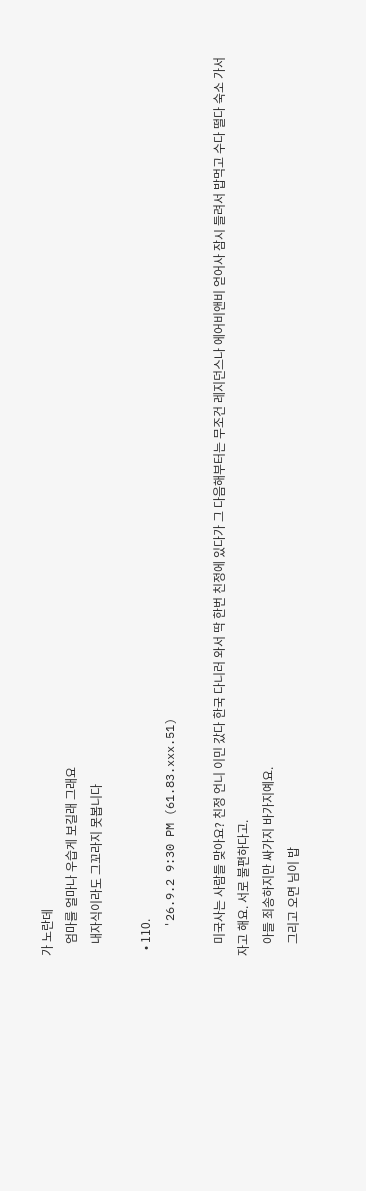가 노란데
    엄마를 얼마나 우습게 보길래 그래요
    내자식이라도 그꼬라지 못봅니다

  • 110.
    '26.9.2 9:30 PM (61.83.xxx.51)

    미국사는 사람들 맞아요? 친정 언니 이민 갔다 한국 다니러 와서 딱 한번 친정에 있다가 그 다음해부터는 무조건 레지던스나 에어비앤비 얻어사 잠시 들려서 밥먹고 수다 떨다 숙소 가서 자고 해요. 서로 불편하다고.
    아들 죄송하지만 싸가지 바가지예요.
    그리고 오면 님이 밥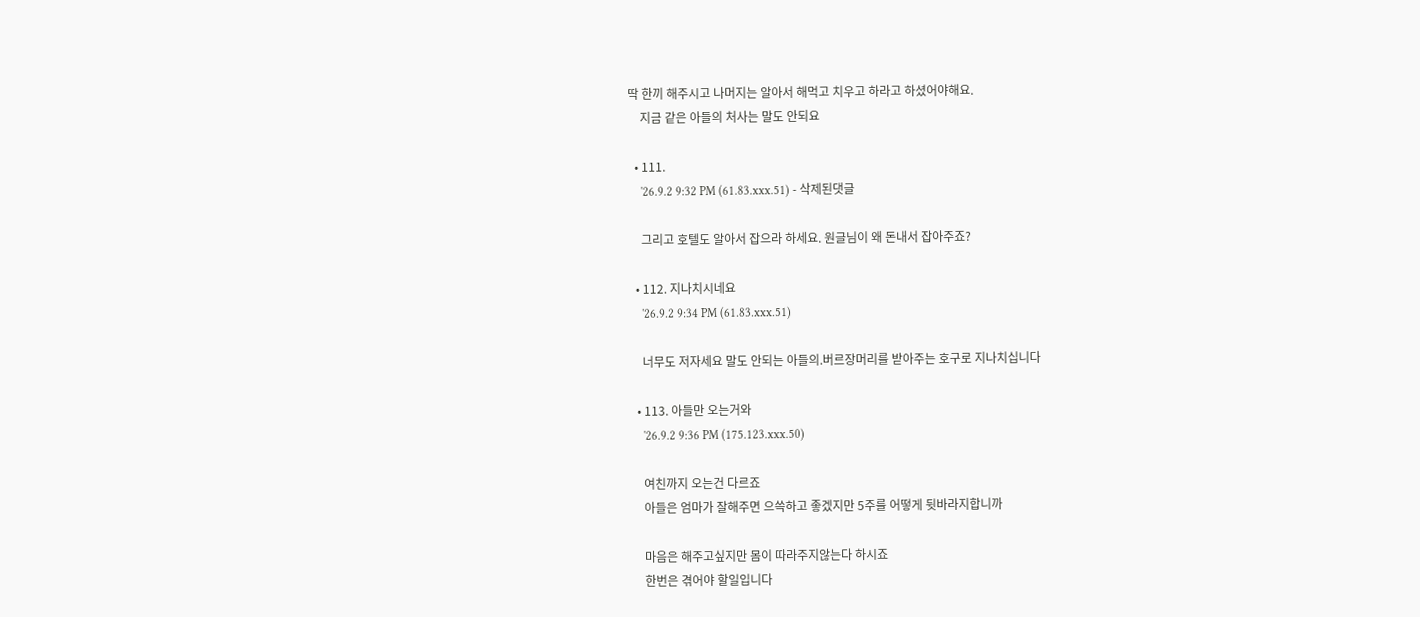딱 한끼 해주시고 나머지는 알아서 해먹고 치우고 하라고 하셨어야해요.
    지금 같은 아들의 처사는 말도 안되요

  • 111.
    '26.9.2 9:32 PM (61.83.xxx.51) - 삭제된댓글

    그리고 호텔도 알아서 잡으라 하세요. 원글님이 왜 돈내서 잡아주죠?

  • 112. 지나치시네요
    '26.9.2 9:34 PM (61.83.xxx.51)

    너무도 저자세요 말도 안되는 아들의.버르장머리를 받아주는 호구로 지나치십니다

  • 113. 아들만 오는거와
    '26.9.2 9:36 PM (175.123.xxx.50)

    여친까지 오는건 다르죠
    아들은 엄마가 잘해주면 으쓱하고 좋겠지만 5주를 어떻게 뒷바라지합니까

    마음은 해주고싶지만 몸이 따라주지않는다 하시죠
    한번은 겪어야 할일입니다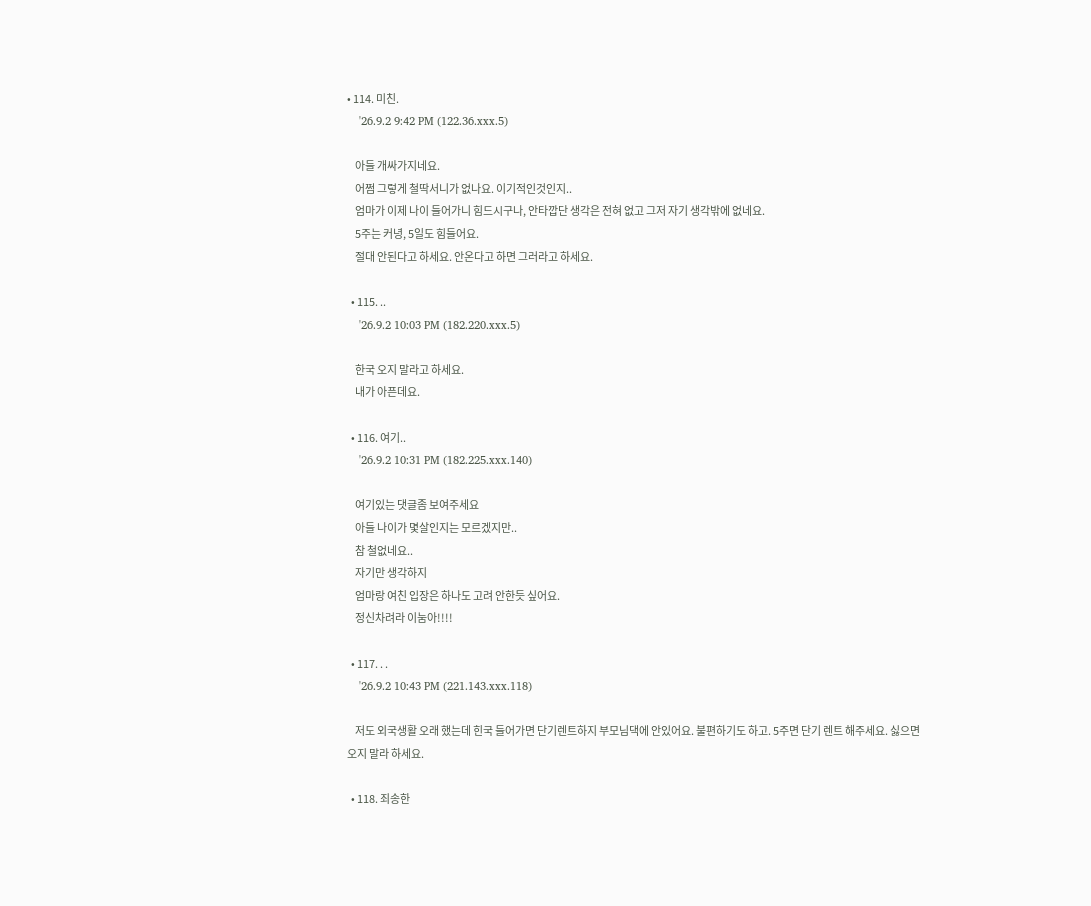• 114. 미친.
    '26.9.2 9:42 PM (122.36.xxx.5)

    아들 개싸가지네요.
    어쩜 그렇게 철딱서니가 없나요. 이기적인것인지..
    엄마가 이제 나이 들어가니 힘드시구나, 안타깝단 생각은 전혀 없고 그저 자기 생각밖에 없네요.
    5주는 커녕, 5일도 힘들어요.
    절대 안된다고 하세요. 안온다고 하면 그러라고 하세요.

  • 115. ..
    '26.9.2 10:03 PM (182.220.xxx.5)

    한국 오지 말라고 하세요.
    내가 아픈데요.

  • 116. 여기..
    '26.9.2 10:31 PM (182.225.xxx.140)

    여기있는 댓글좀 보여주세요
    아들 나이가 몇살인지는 모르겠지만..
    참 철없네요..
    자기만 생각하지
    엄마랑 여친 입장은 하나도 고려 안한듯 싶어요.
    정신차려라 이눔아!!!!

  • 117. . .
    '26.9.2 10:43 PM (221.143.xxx.118)

    저도 외국생활 오래 했는데 힌국 들어가면 단기렌트하지 부모님댁에 안있어요. 불편하기도 하고. 5주면 단기 렌트 해주세요. 싫으면 오지 말라 하세요.

  • 118. 죄송한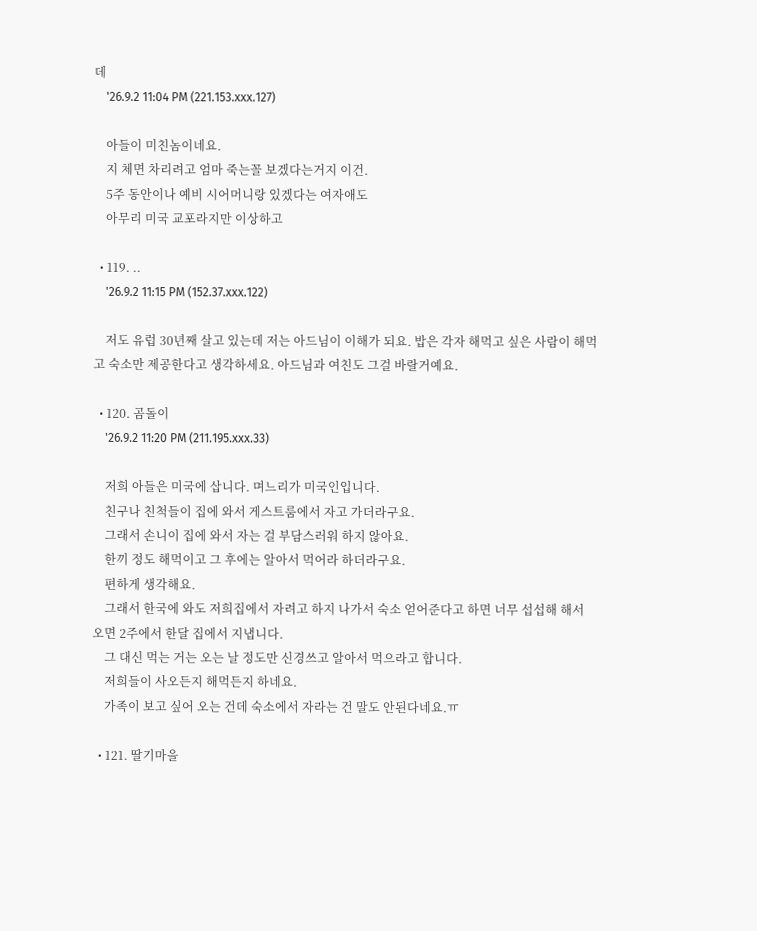데
    '26.9.2 11:04 PM (221.153.xxx.127)

    아들이 미친놈이네요.
    지 체면 차리려고 엄마 죽는꼴 보겠다는거지 이건.
    5주 동안이나 예비 시어머니랑 있겠다는 여자애도
    아무리 미국 교포라지만 이상하고

  • 119. ..
    '26.9.2 11:15 PM (152.37.xxx.122)

    저도 유럽 30년째 살고 있는데 저는 아드님이 이해가 되요. 밥은 각자 해먹고 싶은 사람이 해먹고 숙소만 제공한다고 생각하세요. 아드님과 여친도 그걸 바랄거예요.

  • 120. 곰돌이
    '26.9.2 11:20 PM (211.195.xxx.33)

    저희 아들은 미국에 삽니다. 며느리가 미국인입니다.
    친구나 친척들이 집에 와서 게스트룸에서 자고 가더라구요.
    그래서 손니이 집에 와서 자는 걸 부담스러워 하지 않아요.
    한끼 정도 해먹이고 그 후에는 알아서 먹어라 하더라구요.
    편하게 생각해요.
    그래서 한국에 와도 저희집에서 자려고 하지 나가서 숙소 얻어준다고 하면 너무 섭섭해 해서 오면 2주에서 한달 집에서 지냅니다.
    그 대신 먹는 거는 오는 날 정도만 신경쓰고 알아서 먹으라고 합니다.
    저희들이 사오든지 해먹든지 하네요.
    가족이 보고 싶어 오는 건데 숙소에서 자라는 건 말도 안된다네요.ㅠ

  • 121. 딸기마을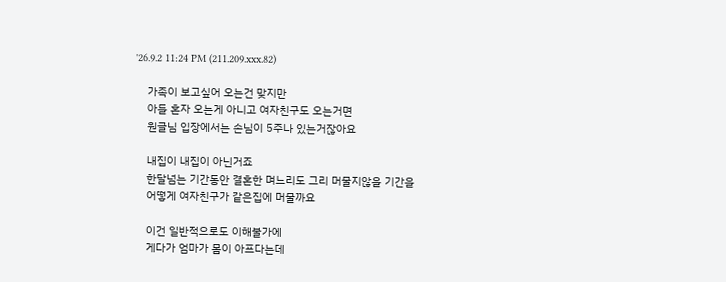'26.9.2 11:24 PM (211.209.xxx.82)

    가족이 보고싶어 오는건 맞지만
    아들 혼자 오는게 아니고 여자친구도 오는거면
    원글님 입장에서는 손님이 5주나 있는거잖아요

    내집이 내집이 아닌거죠
    한달넘는 기간동안 결혼한 며느리도 그리 머물지않을 기간을
    어떻게 여자친구가 같은집에 머물까요

    이건 일반적으로도 이해불가에
    게다가 엄마가 몸이 아프다는데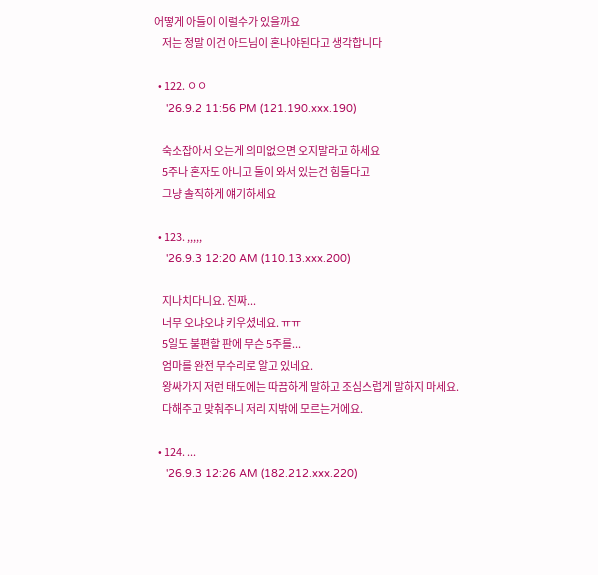어떻게 아들이 이럴수가 있을까요
    저는 정말 이건 아드님이 혼나야된다고 생각합니다

  • 122. ㅇㅇ
    '26.9.2 11:56 PM (121.190.xxx.190)

    숙소잡아서 오는게 의미없으면 오지말라고 하세요
    5주나 혼자도 아니고 둘이 와서 있는건 힘들다고
    그냥 솔직하게 얘기하세요

  • 123. ,,,,,
    '26.9.3 12:20 AM (110.13.xxx.200)

    지나치다니요. 진짜...
    너무 오냐오냐 키우셨네요. ㅠㅠ
    5일도 불편할 판에 무슨 5주를...
    엄마를 완전 무수리로 알고 있네요.
    왕싸가지 저런 태도에는 따끔하게 말하고 조심스럽게 말하지 마세요.
    다해주고 맞춰주니 저리 지밖에 모르는거에요.

  • 124. ...
    '26.9.3 12:26 AM (182.212.xxx.220)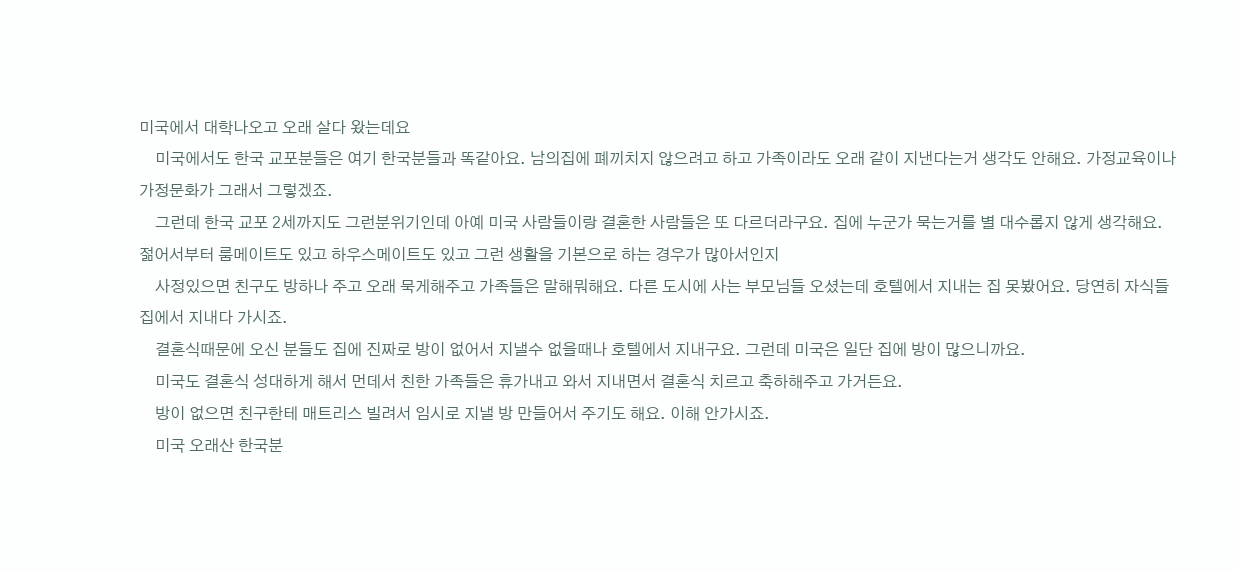미국에서 대학나오고 오래 살다 왔는데요
    미국에서도 한국 교포분들은 여기 한국분들과 똑같아요. 남의집에 폐끼치지 않으려고 하고 가족이라도 오래 같이 지낸다는거 생각도 안해요. 가정교육이나 가정문화가 그래서 그렇겠죠.
    그런데 한국 교포 2세까지도 그런분위기인데 아예 미국 사람들이랑 결혼한 사람들은 또 다르더라구요. 집에 누군가 묵는거를 별 대수롭지 않게 생각해요. 젊어서부터 룸메이트도 있고 하우스메이트도 있고 그런 생활을 기본으로 하는 경우가 많아서인지
    사정있으면 친구도 방하나 주고 오래 묵게해주고 가족들은 말해뭐해요. 다른 도시에 사는 부모님들 오셨는데 호텔에서 지내는 집 못봤어요. 당연히 자식들 집에서 지내다 가시죠.
    결혼식때문에 오신 분들도 집에 진짜로 방이 없어서 지낼수 없을때나 호텔에서 지내구요. 그런데 미국은 일단 집에 방이 많으니까요.
    미국도 결혼식 성대하게 해서 먼데서 친한 가족들은 휴가내고 와서 지내면서 결혼식 치르고 축하해주고 가거든요.
    방이 없으면 친구한테 매트리스 빌려서 임시로 지낼 방 만들어서 주기도 해요. 이해 안가시죠.
    미국 오래산 한국분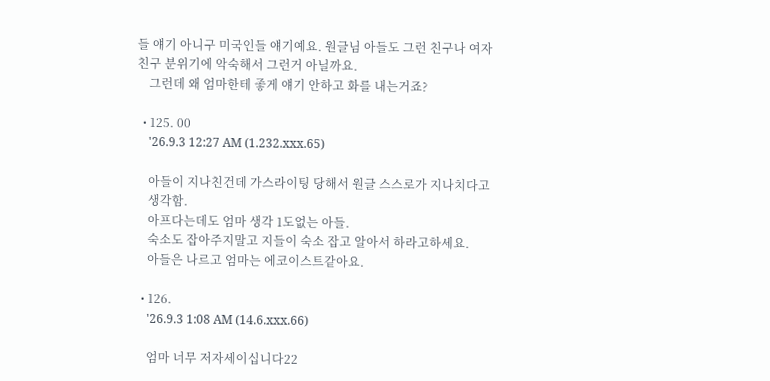들 얘기 아니구 미국인들 얘기예요. 원글님 아들도 그런 친구나 여자친구 분위기에 악숙해서 그런거 아닐까요.
    그런데 왜 엄마한테 좋게 얘기 안하고 화를 내는거죠?

  • 125. 00
    '26.9.3 12:27 AM (1.232.xxx.65)

    아들이 지나친건데 가스라이팅 당해서 원글 스스로가 지나치다고
    생각함.
    아프다는데도 엄마 생각 1도없는 아들.
    숙소도 잡아주지말고 지들이 숙소 잡고 알아서 하라고하세요.
    아들은 나르고 엄마는 에코이스트같아요.

  • 126.
    '26.9.3 1:08 AM (14.6.xxx.66)

    엄마 너무 저자세이십니다22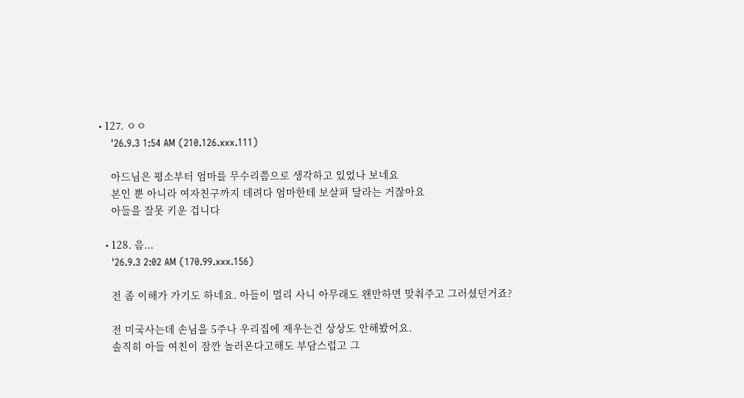• 127. ㅇㅇ
    '26.9.3 1:54 AM (210.126.xxx.111)

    아드님은 평소부터 엄마를 무수리쯤으로 생각하고 있었나 보네요
    본인 뿐 아니라 여자친구까지 데려다 엄마한테 보살펴 달라는 거잖아요
    아들을 잘못 키운 겁니다

  • 128. 음...
    '26.9.3 2:02 AM (170.99.xxx.156)

    전 좀 이해가 가기도 하네요. 아들이 멀리 사니 아무래도 왠만하면 맞춰주고 그러셨던거죠?

    전 미국사는데 손님을 5주나 우리집에 재우는건 상상도 안해봤어요.
    솔직히 아들 여친이 잠깐 놀러온다고해도 부담스럽고 그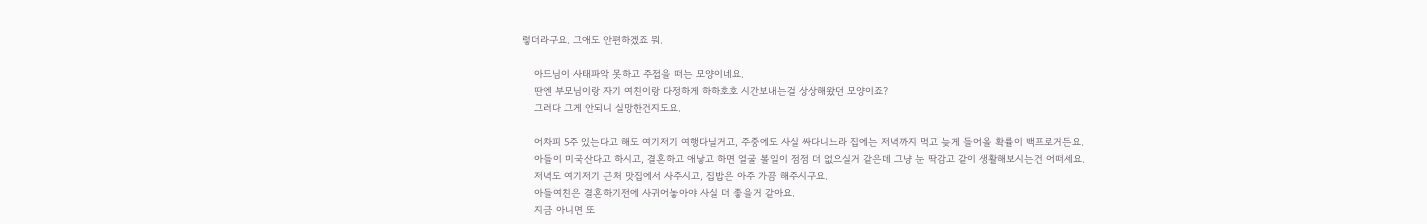렇더라구요. 그애도 안편하겠죠 뭐.

    아드님이 사태파악 못하고 주접을 떠는 모양이네요.
    딴엔 부모님이랑 자기 여친이랑 다정하게 하하호호 시간보내는걸 상상해왔던 모양이죠?
    그러다 그게 안되니 실망한건지도요.

    어차피 5주 있는다고 해도 여기저기 여행다닐거고, 주중에도 사실 싸다니느라 집에는 저녁까지 먹고 늦게 들어올 확률이 백프로거든요.
    아들이 미국산다고 하시고, 결혼하고 애낳고 하면 얼굴 볼일이 점점 더 없으실거 같은데 그냥 눈 딱감고 같이 생활해보시는건 어떠세요.
    저녁도 여기저기 근처 맛집에서 사주시고, 집밥은 아주 가끔 해주시구요.
    아들여친은 결혼하기전에 사귀어놓아야 사실 더 좋을거 같아요.
    지금 아니면 또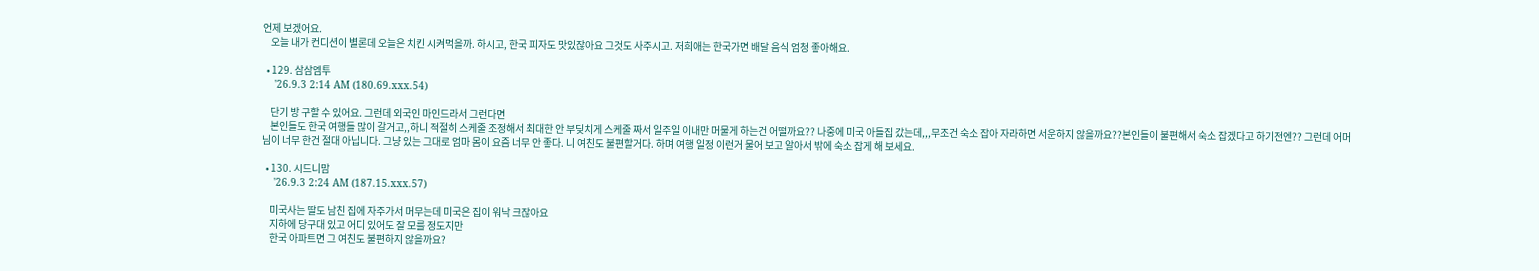언제 보겠어요.
    오늘 내가 컨디션이 별론데 오늘은 치킨 시켜먹을까. 하시고, 한국 피자도 맛있잖아요 그것도 사주시고. 저희애는 한국가면 배달 음식 엄청 좋아해요.

  • 129. 삼삼엠투
    '26.9.3 2:14 AM (180.69.xxx.54)

    단기 방 구할 수 있어요. 그런데 외국인 마인드라서 그런다면
    본인들도 한국 여행들 많이 갈거고,,하니 적절히 스케줄 조정해서 최대한 안 부딪치게 스케줄 짜서 일주일 이내만 머물게 하는건 어떨까요?? 나중에 미국 아들집 갔는데,,,무조건 숙소 잡아 자라하면 서운하지 않을까요??본인들이 불편해서 숙소 잡겠다고 하기전엔?? 그런데 어머님이 너무 한건 절대 아닙니다. 그냥 있는 그대로 엄마 몸이 요즘 너무 안 좋다. 니 여친도 불편할거다. 하며 여행 일정 이런거 물어 보고 알아서 밖에 숙소 잡게 해 보세요.

  • 130. 시드니맘
    '26.9.3 2:24 AM (187.15.xxx.57)

    미국사는 딸도 남친 집에 자주가서 머무는데 미국은 집이 워낙 크잖아요
    지하에 당구대 있고 어디 있어도 잘 모를 정도지만
    한국 아파트면 그 여친도 불편하지 않을까요?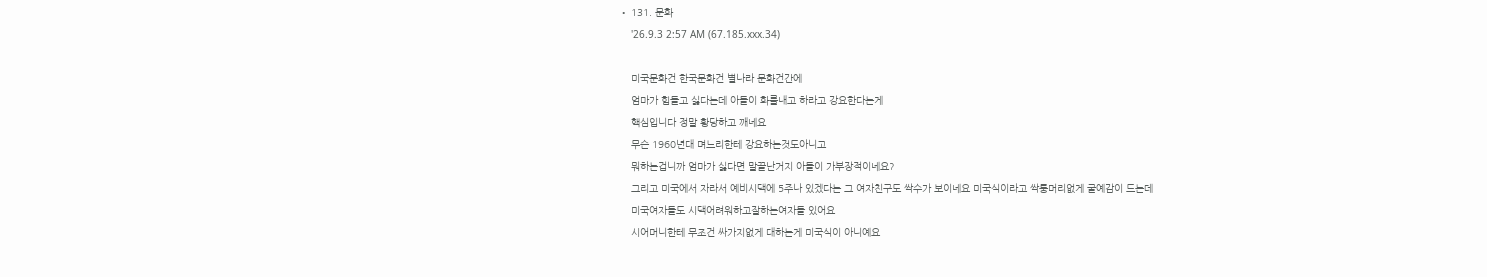• 131. 문화
    '26.9.3 2:57 AM (67.185.xxx.34)

    미국문화건 한국문화건 별나라 문화건간에
    엄마가 힘들고 싫다는데 아들이 화를내고 하라고 강요한다는게
    핵심입니다 정말 황당하고 깨네요
    무슨 1960년대 며느리한테 강요하는것도아니고
    뭐하는겁니까 엄마가 싫다면 말끝난거지 아들이 가부장적이네요?
    그리고 미국에서 자라서 예비시댁에 5주나 있겠다는 그 여자친구도 싹수가 보이네요 미국식이라고 싹퉁머리없게 굴예감이 드는데
    미국여자들도 시댁어려워하고잘하는여자들 있어요
    시어머니한테 무조건 싸가지없게 대하는게 미국식이 아니예요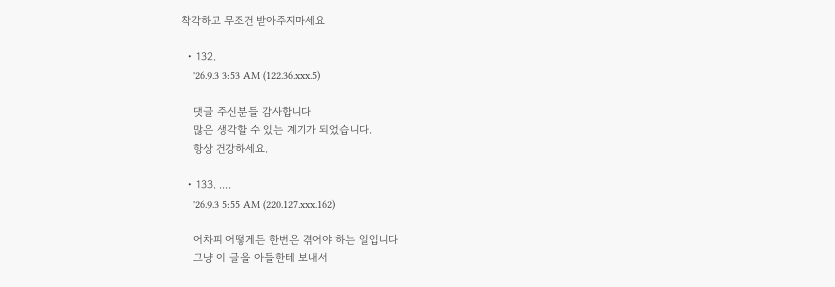착각하고 무조건 받아주지마세요

  • 132.
    '26.9.3 3:53 AM (122.36.xxx.5)

    댓글 주신분들 감사합니다
    많은 생각할 수 있는 계기가 되었습니다.
    항상 건강하세요.

  • 133. ....
    '26.9.3 5:55 AM (220.127.xxx.162)

    어차피 어떻게든 한번은 겪어야 하는 일입니다
    그냥 이 글을 아들한테 보내서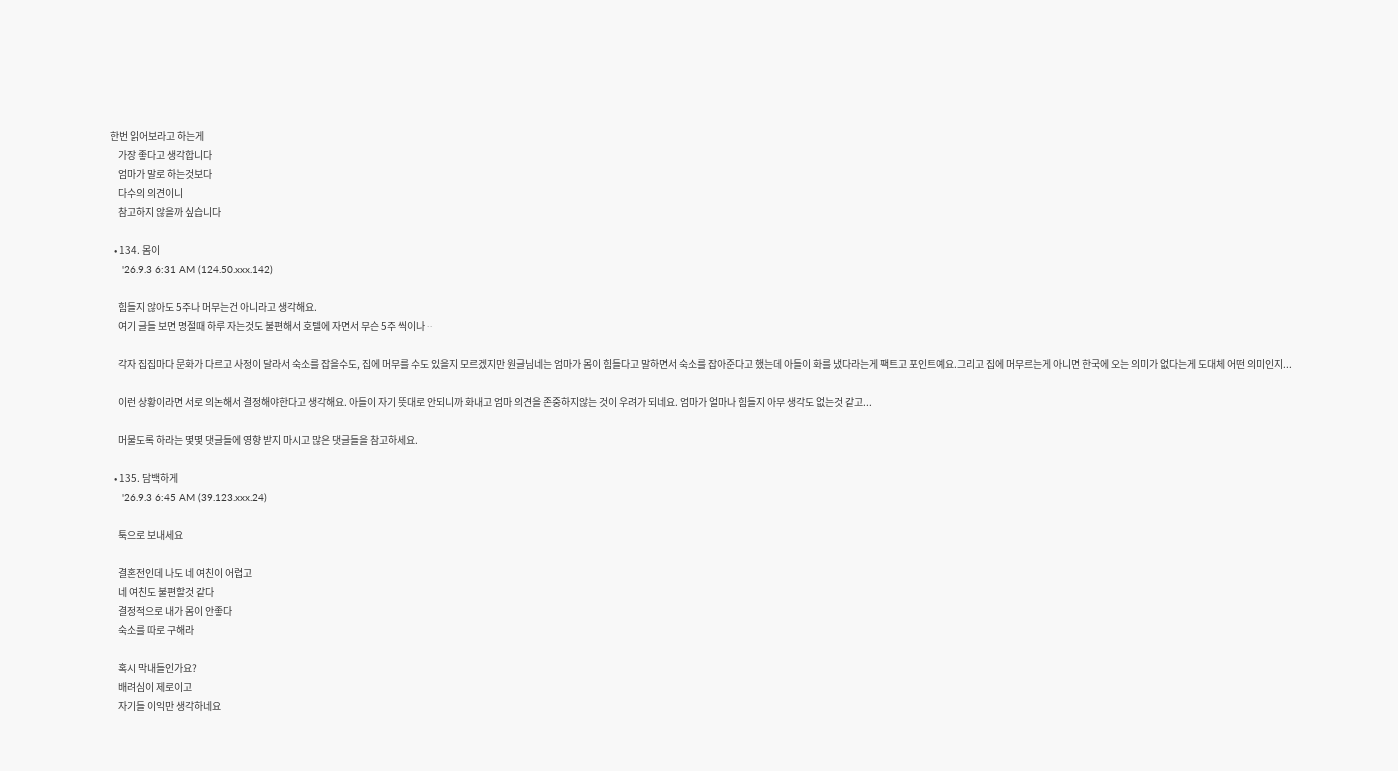한번 읽어보라고 하는게
    가장 좋다고 생각합니다
    엄마가 말로 하는것보다
    다수의 의견이니
    참고하지 않을까 싶습니다

  • 134. 몸이
    '26.9.3 6:31 AM (124.50.xxx.142)

    힘들지 않아도 5주나 머무는건 아니라고 생각해요.
    여기 글들 보면 명절때 하루 자는것도 불편해서 호텔에 자면서 무슨 5주 씩이나ᆢ

    각자 집집마다 문화가 다르고 사정이 달라서 숙소를 잡을수도, 집에 머무를 수도 있을지 모르겠지만 원글님네는 엄마가 몸이 힘들다고 말하면서 숙소를 잡아준다고 했는데 아들이 화를 냈다라는게 팩트고 포인트예요.그리고 집에 머무르는게 아니면 한국에 오는 의미가 없다는게 도대체 어떤 의미인지...

    이런 상황이라면 서로 의논해서 결정해야한다고 생각해요. 아들이 자기 뜻대로 안되니까 화내고 엄마 의견을 존중하지않는 것이 우려가 되네요. 엄마가 얼마나 힘들지 아무 생각도 없는것 같고...

    머물도록 하라는 몇몇 댓글들에 영향 받지 마시고 많은 댓글들을 참고하세요.

  • 135. 담백하게
    '26.9.3 6:45 AM (39.123.xxx.24)

    툭으로 보내세요

    결혼전인데 나도 네 여친이 어렵고
    네 여친도 불편할것 같다
    결정적으로 내가 몸이 안좋다
    숙소를 따로 구해라

    혹시 막내들인가요?
    배려심이 제로이고
    자기들 이익만 생각하네요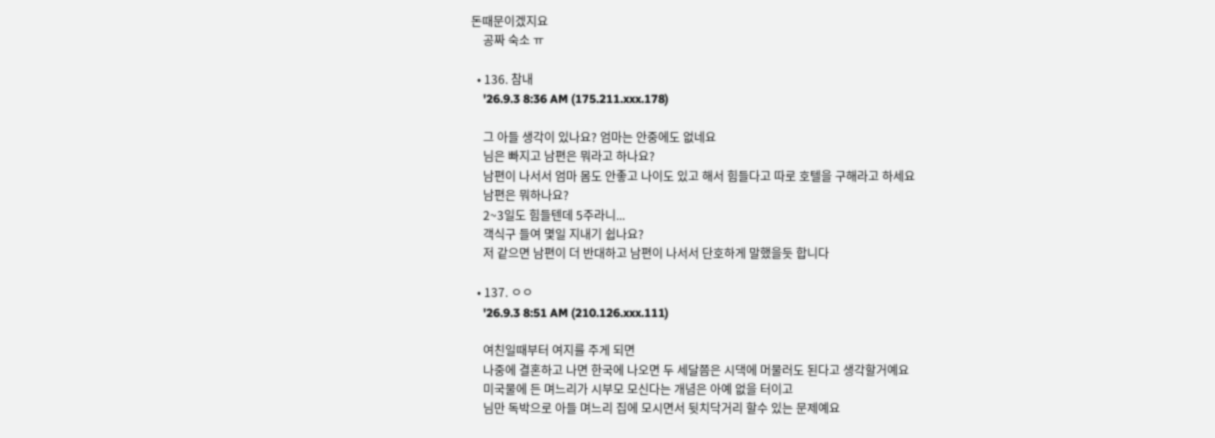돈때문이겠지요
    공짜 숙소 ㅠ

  • 136. 참내
    '26.9.3 8:36 AM (175.211.xxx.178)

    그 아들 생각이 있나요? 엄마는 안중에도 없네요
    님은 빠지고 남편은 뭐라고 하나요?
    남편이 나서서 엄마 몸도 안좋고 나이도 있고 해서 힘들다고 따로 호텔을 구해라고 하세요
    남편은 뭐하나요?
    2~3일도 힘들텐데 5주라니...
    객식구 들여 몇일 지내기 쉽나요?
    저 같으면 남편이 더 반대하고 남편이 나서서 단호하게 말했을듯 합니다

  • 137. ㅇㅇ
    '26.9.3 8:51 AM (210.126.xxx.111)

    여친일때부터 여지를 주게 되면
    나중에 결혼하고 나면 한국에 나오면 두 세달쯤은 시댁에 머물러도 된다고 생각할거예요
    미국물에 든 며느리가 시부모 모신다는 개념은 아예 없을 터이고
    님만 독박으로 아들 며느리 집에 모시면서 뒷치닥거리 할수 있는 문제예요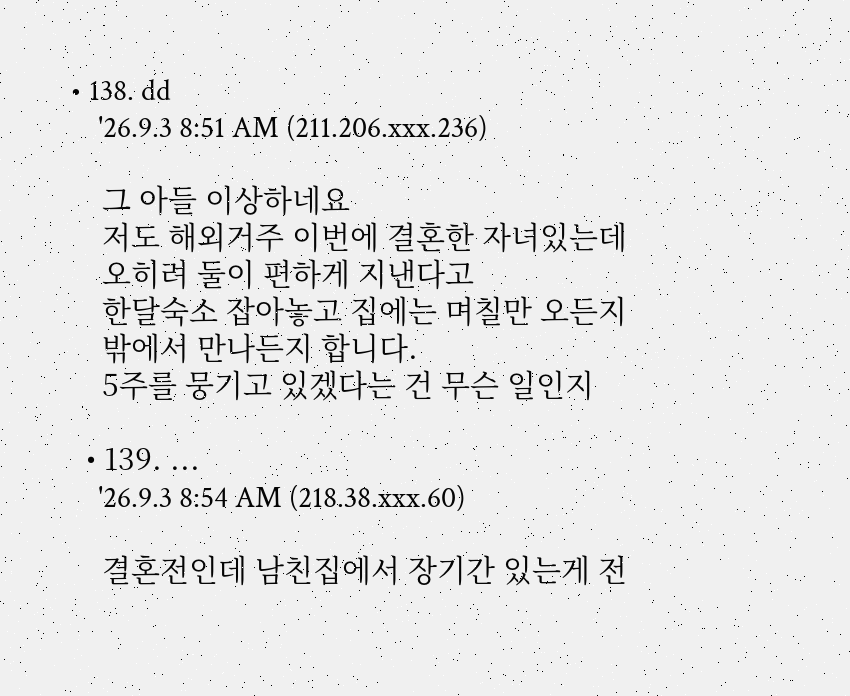• 138. dd
    '26.9.3 8:51 AM (211.206.xxx.236)

    그 아들 이상하네요
    저도 해외거주 이번에 결혼한 자녀있는데
    오히려 둘이 편하게 지낸다고
    한달숙소 잡아놓고 집에는 며칠만 오든지
    밖에서 만나든지 합니다.
    5주를 뭉기고 있겠다는 건 무슨 일인지

  • 139. ...
    '26.9.3 8:54 AM (218.38.xxx.60)

    결혼전인데 남친집에서 장기간 있는게 전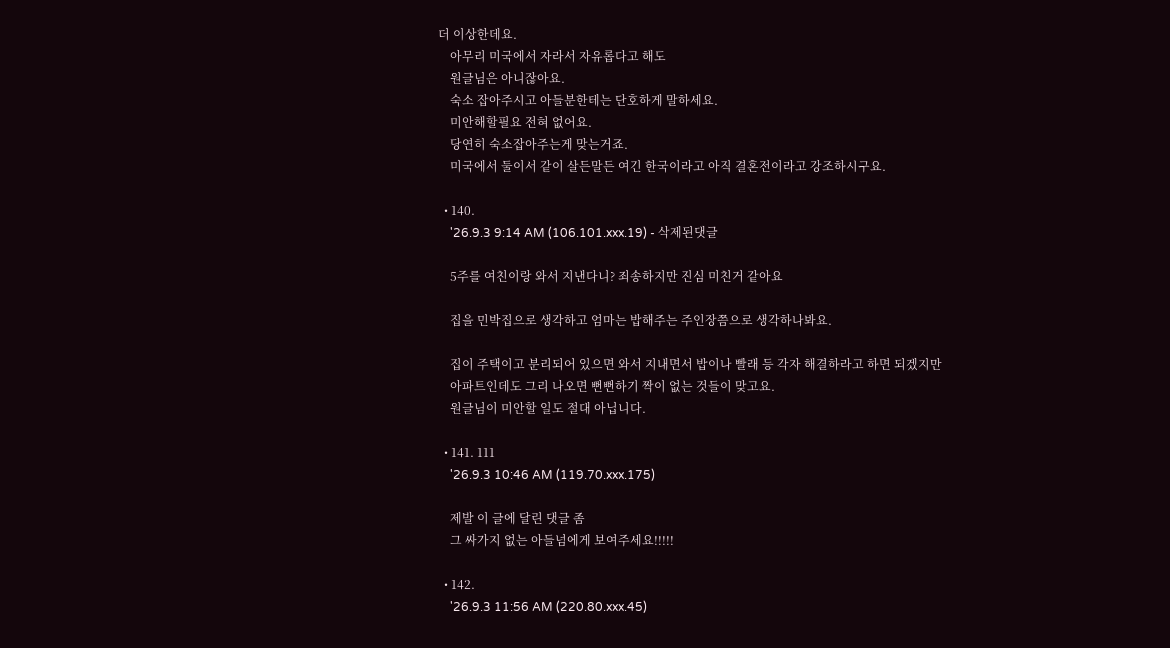더 이상한데요.
    아무리 미국에서 자라서 자유롭다고 해도
    원글님은 아니잖아요.
    숙소 잡아주시고 아들분한테는 단호하게 말하세요.
    미안해할필요 전혀 없어요.
    당연히 숙소잡아주는게 맞는거죠.
    미국에서 둘이서 같이 살든말든 여긴 한국이라고 아직 결혼전이라고 강조하시구요.

  • 140.
    '26.9.3 9:14 AM (106.101.xxx.19) - 삭제된댓글

    5주를 여친이랑 와서 지낸다니? 죄송하지만 진심 미친거 같아요

    집을 민박집으로 생각하고 엄마는 밥해주는 주인장쯤으로 생각하나봐요.

    집이 주택이고 분리되어 있으면 와서 지내면서 밥이나 빨래 등 각자 해결하라고 하면 되겠지만
    아파트인데도 그리 나오면 뻔뻔하기 짝이 없는 것들이 맞고요.
    원글님이 미안할 일도 절대 아닙니다.

  • 141. 111
    '26.9.3 10:46 AM (119.70.xxx.175)

    제발 이 글에 달린 댓글 좀
    그 싸가지 없는 아들넘에게 보여주세요!!!!!

  • 142.
    '26.9.3 11:56 AM (220.80.xxx.45)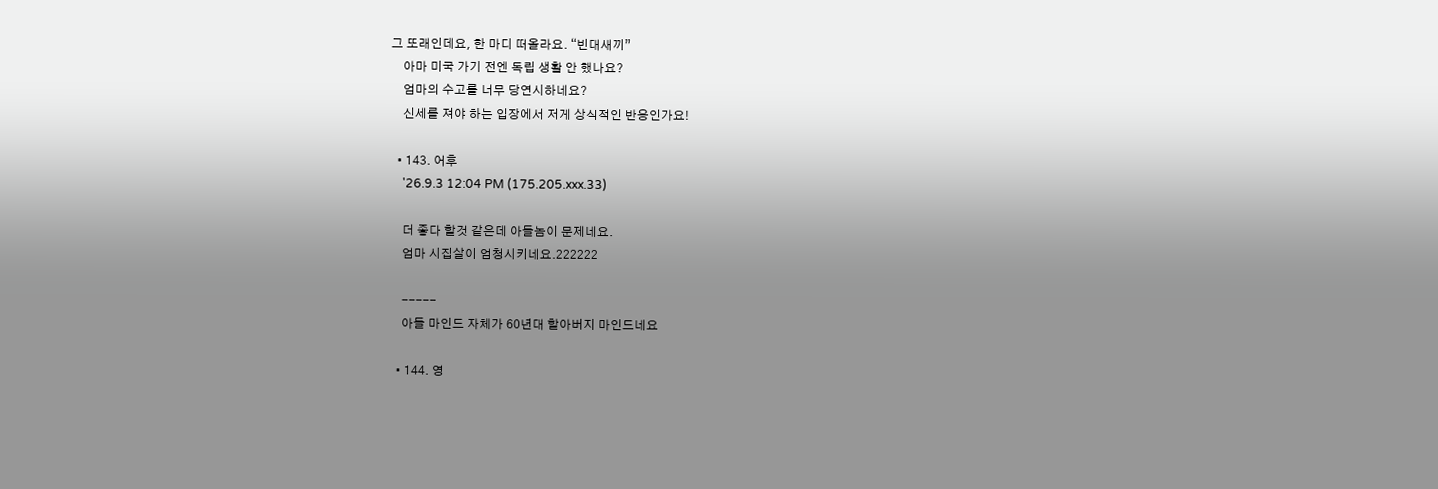그 또래인데요, 한 마디 떠올라요. “빈대새끼”
    아마 미국 가기 전엔 독립 생활 안 했나요?
    엄마의 수고를 너무 당연시하네요?
    신세를 져야 하는 입장에서 저게 상식적인 반응인가요!

  • 143. 어후
    '26.9.3 12:04 PM (175.205.xxx.33)

    더 좋다 할것 같은데 아들놈이 문제네요.
    엄마 시집살이 엄청시키네요.222222

    -----
    아들 마인드 자체가 60년대 할아버지 마인드네요

  • 144. 영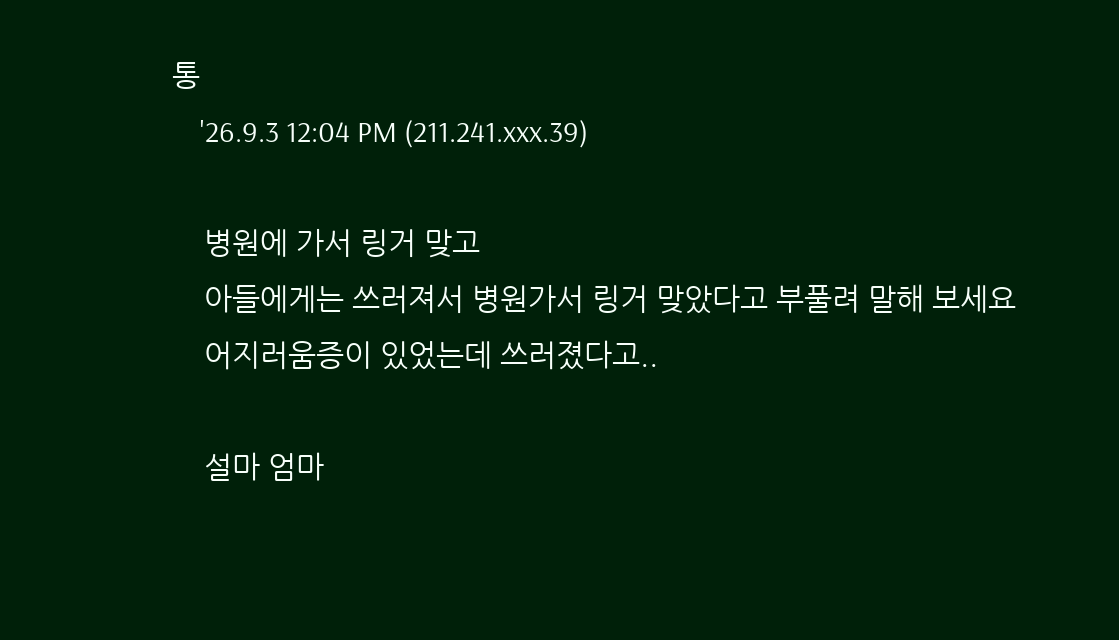통
    '26.9.3 12:04 PM (211.241.xxx.39)

    병원에 가서 링거 맞고
    아들에게는 쓰러져서 병원가서 링거 맞았다고 부풀려 말해 보세요
    어지러움증이 있었는데 쓰러졌다고..

    설마 엄마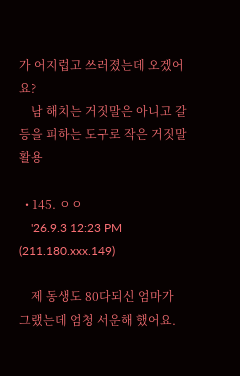가 어지럽고 쓰러졌는데 오겠어요?
    남 해치는 거짓말은 아니고 갈등을 피하는 도구로 작은 거짓말 활용

  • 145. ㅇㅇ
    '26.9.3 12:23 PM (211.180.xxx.149)

    제 동생도 80다되신 엄마가 그랬는데 엄청 서운해 했어요.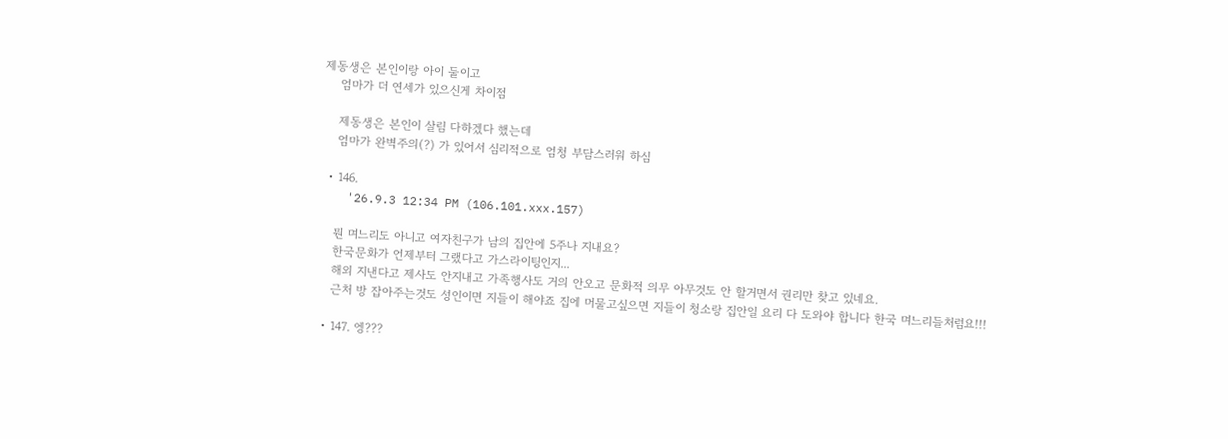제동생은 본인이랑 아이 둘이고
    엄마가 더 연세가 있으신게 차이점

    제동생은 본인이 살림 다하겠다 했는데
    엄마가 완벽주의(?) 가 있어서 심리적으로 엄청 부담스러워 하심

  • 146.
    '26.9.3 12:34 PM (106.101.xxx.157)

    뭔 며느리도 아니고 여자친구가 남의 집안에 5주나 지내요?
    한국문화가 언제부터 그랬다고 가스라이팅인지...
    해외 지낸다고 제사도 안지내고 가족행사도 거의 안오고 문화적 의무 아무것도 안 할거면서 권리만 찾고 있네요.
    근처 방 잡아주는것도 성인이면 지들이 해야죠 집에 머물고싶으면 지들이 청소랑 집안일 요리 다 도와야 합니다 한국 며느리들처럼요!!!

  • 147. 엥???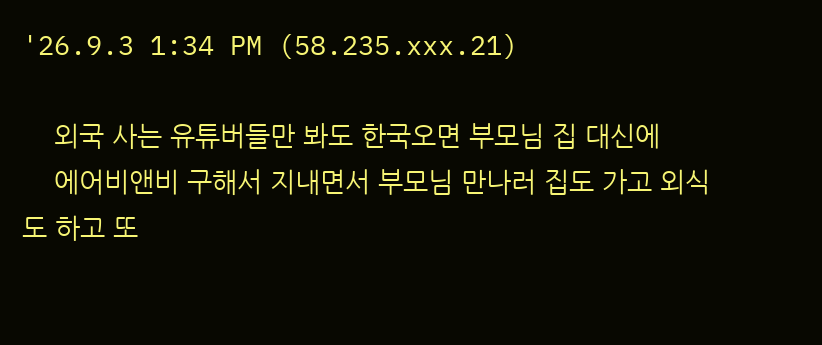'26.9.3 1:34 PM (58.235.xxx.21)

    외국 사는 유튜버들만 봐도 한국오면 부모님 집 대신에
    에어비앤비 구해서 지내면서 부모님 만나러 집도 가고 외식도 하고 또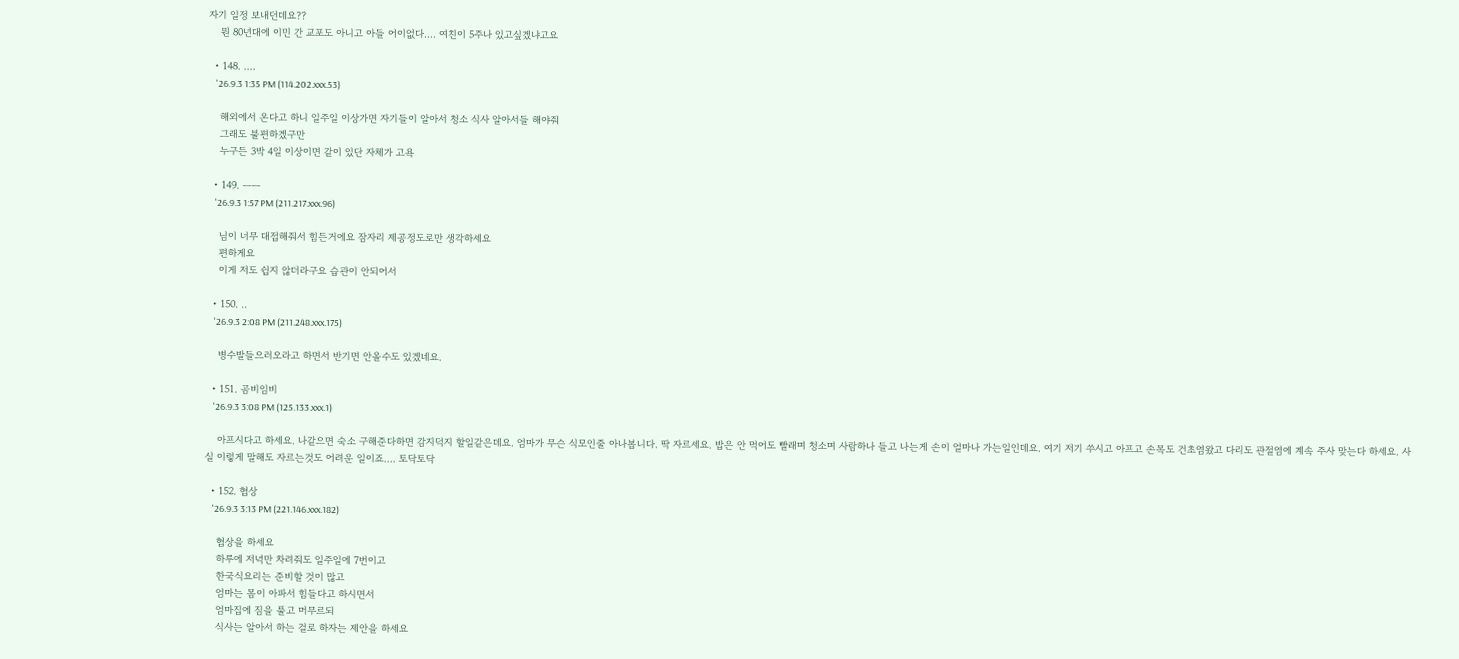자기 일정 보내던데요??
    뭔 80년대에 이민 간 교포도 아니고 아들 어이없다.... 여친이 5주나 있고싶겠냐고요

  • 148. ....
    '26.9.3 1:35 PM (114.202.xxx.53)

    해외에서 온다고 하니 일주일 이상가면 자기들이 알아서 청소 식사 알아서들 해야줘
    그래도 불편하겠구만
    누구든 3박 4일 이상이면 같이 있단 자체가 고욕

  • 149. ㅡㅡ
    '26.9.3 1:57 PM (211.217.xxx.96)

    님이 너무 대접해줘서 힘든거에요 잠자리 제공정도로만 생각하세요
    편하게요
    이게 저도 쉽지 않더라구요 습관이 안되어서

  • 150. ..
    '26.9.3 2:08 PM (211.248.xxx.175)

    병수발들으러오라고 하면서 반기면 안올수도 있겠네요.

  • 151. 곰비임비
    '26.9.3 3:08 PM (125.133.xxx.1)

    아프시다고 하세요. 나같으면 숙소 구해준다하면 감지덕지 할일같은데요. 엄마가 무슨 식모인줄 아나봅니다. 딱 자르세요. 밥은 안 먹어도 빨래며 청소며 사람하나 들고 나는게 손이 얼마나 가는일인데요. 여기 저기 쑤시고 아프고 손목도 건초염왔고 다리도 관절염에 계속 주사 맞는다 하세요. 사실 이렇게 말해도 자르는것도 어려운 일이죠.... 토닥토닥

  • 152. 협상
    '26.9.3 3:13 PM (221.146.xxx.182)

    협상을 하세요
    하루에 저녁만 차려줘도 일주일에 7번이고
    한국식요리는 준비할 것이 많고
    엄마는 몸이 아파서 힘들다고 하시면서
    엄마집에 짐을 풀고 머무르되
    식사는 알아서 하는 걸로 하자는 제안을 하세요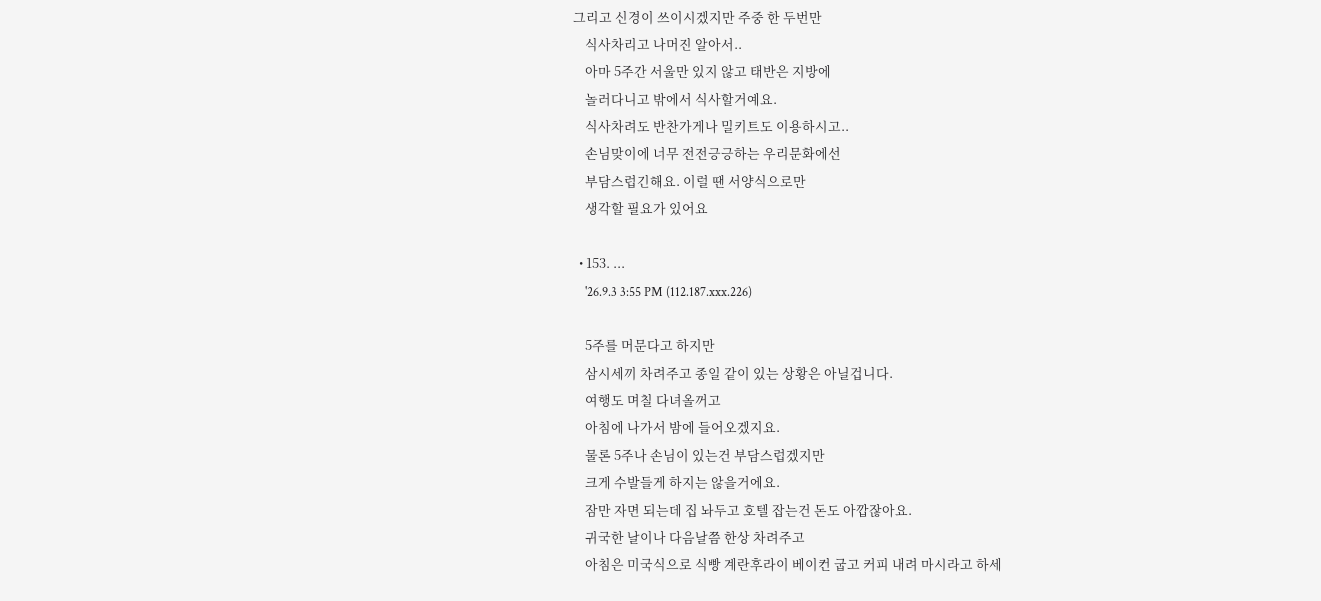그리고 신경이 쓰이시겠지만 주중 한 두번만
    식사차리고 나머진 알아서..
    아마 5주간 서울만 있지 않고 태반은 지방에
    놀러다니고 밖에서 식사할거예요.
    식사차려도 반찬가게나 밀키트도 이용하시고..
    손님맞이에 너무 전전긍긍하는 우리문화에선
    부담스럽긴해요. 이럴 땐 서양식으로만
    생각할 필요가 있어요

  • 153. ...
    '26.9.3 3:55 PM (112.187.xxx.226)

    5주를 머문다고 하지만
    삼시세끼 차려주고 종일 같이 있는 상황은 아닐겁니다.
    여행도 며칠 다녀올꺼고
    아침에 나가서 밤에 들어오겠지요.
    물론 5주나 손님이 있는건 부담스럽겠지만
    크게 수발들게 하지는 않을거에요.
    잠만 자면 되는데 집 놔두고 호텔 잡는건 돈도 아깝잖아요.
    귀국한 날이나 다음날쯤 한상 차려주고
    아침은 미국식으로 식빵 계란후라이 베이컨 굽고 커피 내려 마시라고 하세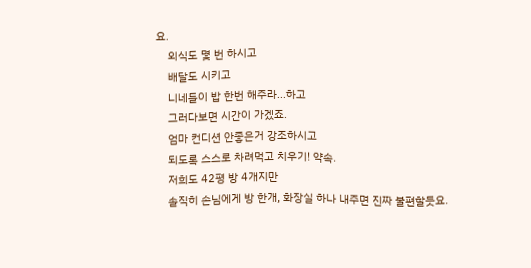요.
    외식도 몇 번 하시고
    배달도 시키고
    니네들이 밥 한번 해주라...하고
    그러다보면 시간이 가겠죠.
    엄마 컨디션 안좋은거 강조하시고
    되도록 스스로 차려먹고 치우기! 약속.
    저희도 42평 방 4개지만
    솔직히 손님에게 방 한개, 화장실 하나 내주면 진짜 불편할듯요.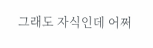그래도 자식인데 어쩌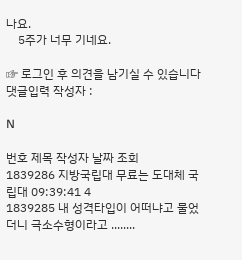나요.
    5주가 너무 기네요.

☞ 로그인 후 의견을 남기실 수 있습니다
댓글입력 작성자 :

N

번호 제목 작성자 날짜 조회
1839286 지방국립대 무료는 도대체 국립대 09:39:41 4
1839285 내 성격타입이 어떠냐고 물었더니 극소수형이라고 ........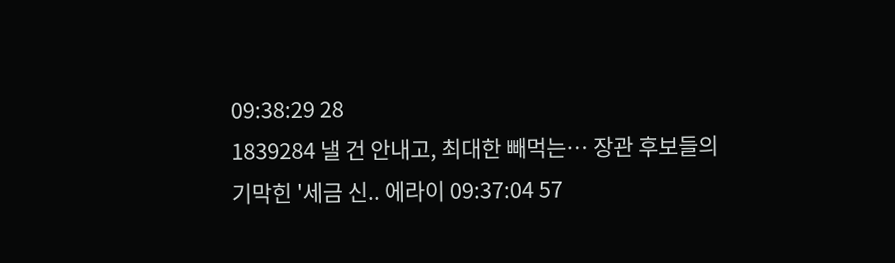09:38:29 28
1839284 낼 건 안내고, 최대한 빼먹는… 장관 후보들의 기막힌 '세금 신.. 에라이 09:37:04 57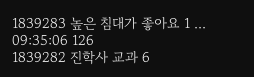1839283 높은 침대가 좋아요 1 ... 09:35:06 126
1839282 진학사 교과 6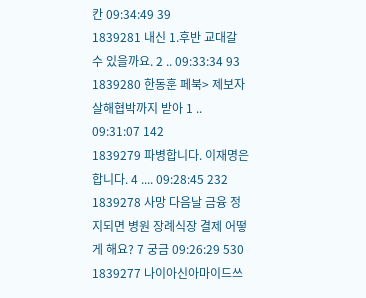칸 09:34:49 39
1839281 내신 1.후반 교대갈 수 있을까요. 2 .. 09:33:34 93
1839280 한동훈 페북> 제보자 살해협박까지 받아 1 .. 09:31:07 142
1839279 파병합니다. 이재명은 합니다. 4 .... 09:28:45 232
1839278 사망 다음날 금융 정지되면 병원 장례식장 결제 어떻게 해요? 7 궁금 09:26:29 530
1839277 나이아신아마이드쓰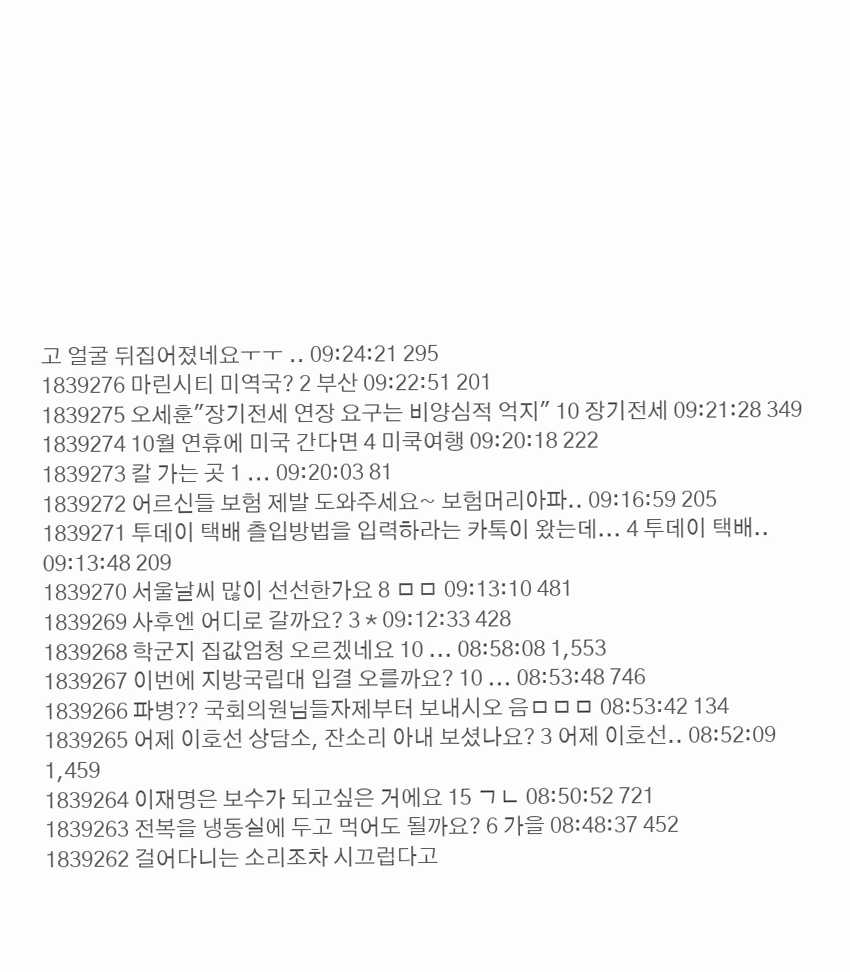고 얼굴 뒤집어졌네요ㅜㅜ .. 09:24:21 295
1839276 마린시티 미역국? 2 부산 09:22:51 201
1839275 오세훈"장기전세 연장 요구는 비양심적 억지" 10 장기전세 09:21:28 349
1839274 10월 연휴에 미국 간다면 4 미쿡여행 09:20:18 222
1839273 칼 가는 곳 1 ... 09:20:03 81
1839272 어르신들 보험 제발 도와주세요~ 보험머리아파.. 09:16:59 205
1839271 투데이 택배 츨입방법을 입력하라는 카톡이 왔는데... 4 투데이 택배.. 09:13:48 209
1839270 서울날씨 많이 선선한가요 8 ㅁㅁ 09:13:10 481
1839269 사후엔 어디로 갈까요? 3 * 09:12:33 428
1839268 학군지 집값엄청 오르겠네요 10 ... 08:58:08 1,553
1839267 이번에 지방국립대 입결 오를까요? 10 ... 08:53:48 746
1839266 파병?? 국회의원님들자제부터 보내시오 음ㅁㅁㅁ 08:53:42 134
1839265 어제 이호선 상담소, 잔소리 아내 보셨나요? 3 어제 이호선.. 08:52:09 1,459
1839264 이재명은 보수가 되고싶은 거에요 15 ㄱㄴ 08:50:52 721
1839263 전복을 냉동실에 두고 먹어도 될까요? 6 가을 08:48:37 452
1839262 걸어다니는 소리조차 시끄럽다고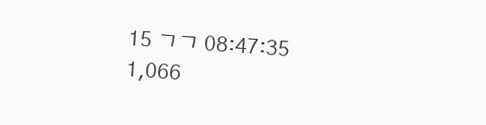15 ㄱㄱ 08:47:35 1,066